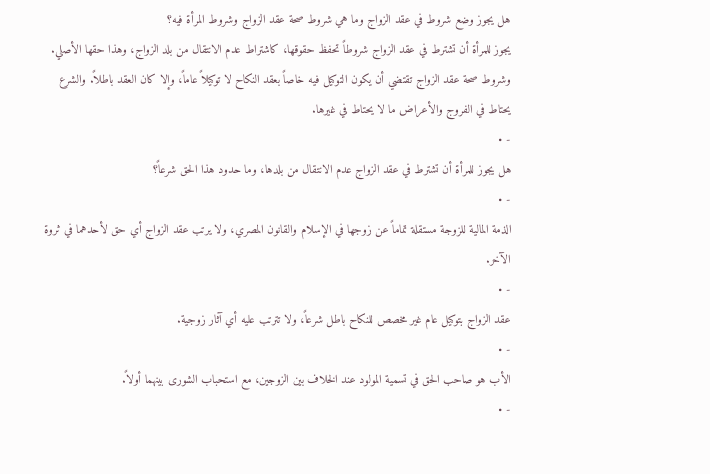هل يجوز وضع شروط في عقد الزواج وما هي شروط صحة عقد الزواج وشروط المرأة فيه؟
يجوز للمرأة أن تشترط في عقد الزواج شروطاً تحفظ حقوقها، كاشتراط عدم الانتقال من بلد الزواج، وهذا حقها الأصلي. وشروط صحة عقد الزواج تقتضي أن يكون التوكيل فيه خاصاً بعقد النكاح لا توكيلاً عاماً، وإلا كان العقد باطلاً. والشرع يحتاط في الفروج والأعراض ما لا يحتاط في غيرها.
- •
هل يجوز للمرأة أن تشترط في عقد الزواج عدم الانتقال من بلدها، وما حدود هذا الحق شرعاً؟
- •
الذمة المالية للزوجة مستقلة تماماً عن زوجها في الإسلام والقانون المصري، ولا يرتب عقد الزواج أي حق لأحدهما في ثروة الآخر.
- •
عقد الزواج بتوكيل عام غير مخصص للنكاح باطل شرعاً، ولا تترتب عليه أي آثار زوجية.
- •
الأب هو صاحب الحق في تسمية المولود عند الخلاف بين الزوجين، مع استحباب الشورى بينهما أولاً.
- •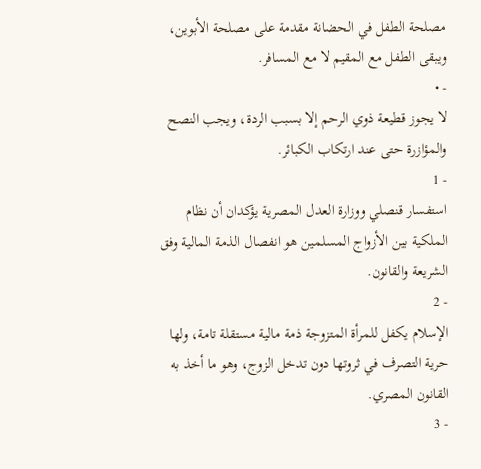مصلحة الطفل في الحضانة مقدمة على مصلحة الأبوين، ويبقى الطفل مع المقيم لا مع المسافر.
- •
لا يجوز قطيعة ذوي الرحم إلا بسبب الردة، ويجب النصح والمؤازرة حتى عند ارتكاب الكبائر.
- 1
استفسار قنصلي ووزارة العدل المصرية يؤكدان أن نظام الملكية بين الأزواج المسلمين هو انفصال الذمة المالية وفق الشريعة والقانون.
- 2
الإسلام يكفل للمرأة المتزوجة ذمة مالية مستقلة تامة، ولها حرية التصرف في ثروتها دون تدخل الزوج، وهو ما أخذ به القانون المصري.
- 3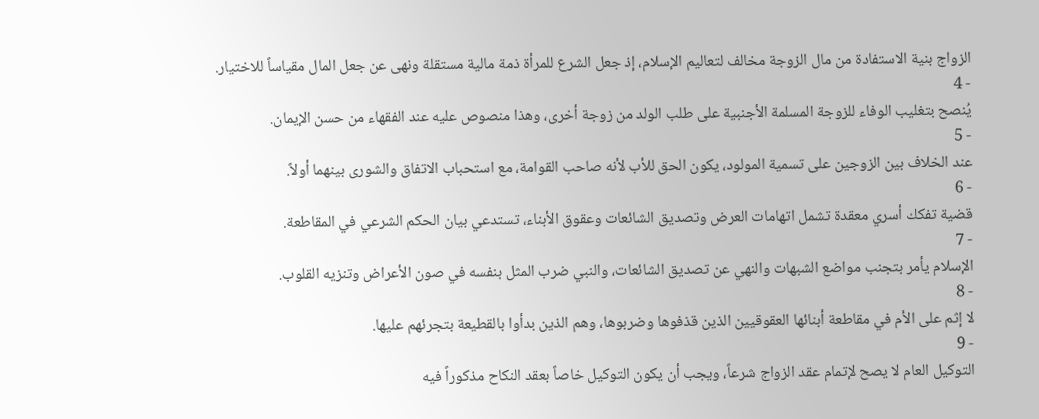الزواج بنية الاستفادة من مال الزوجة مخالف لتعاليم الإسلام، إذ جعل الشرع للمرأة ذمة مالية مستقلة ونهى عن جعل المال مقياساً للاختيار.
- 4
يُنصح بتغليب الوفاء للزوجة المسلمة الأجنبية على طلب الولد من زوجة أخرى، وهذا منصوص عليه عند الفقهاء من حسن الإيمان.
- 5
عند الخلاف بين الزوجين على تسمية المولود، يكون الحق للأب لأنه صاحب القوامة، مع استحباب الاتفاق والشورى بينهما أولاً.
- 6
قضية تفكك أسري معقدة تشمل اتهامات العرض وتصديق الشائعات وعقوق الأبناء، تستدعي بيان الحكم الشرعي في المقاطعة.
- 7
الإسلام يأمر بتجنب مواضع الشبهات والنهي عن تصديق الشائعات، والنبي ضرب المثل بنفسه في صون الأعراض وتنزيه القلوب.
- 8
لا إثم على الأم في مقاطعة أبنائها العقوقيين الذين قذفوها وضربوها، وهم الذين بدأوا بالقطيعة بتجرئهم عليها.
- 9
التوكيل العام لا يصح لإتمام عقد الزواج شرعاً، ويجب أن يكون التوكيل خاصاً بعقد النكاح مذكوراً فيه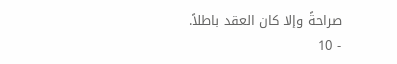صراحةً وإلا كان العقد باطلاً.
- 10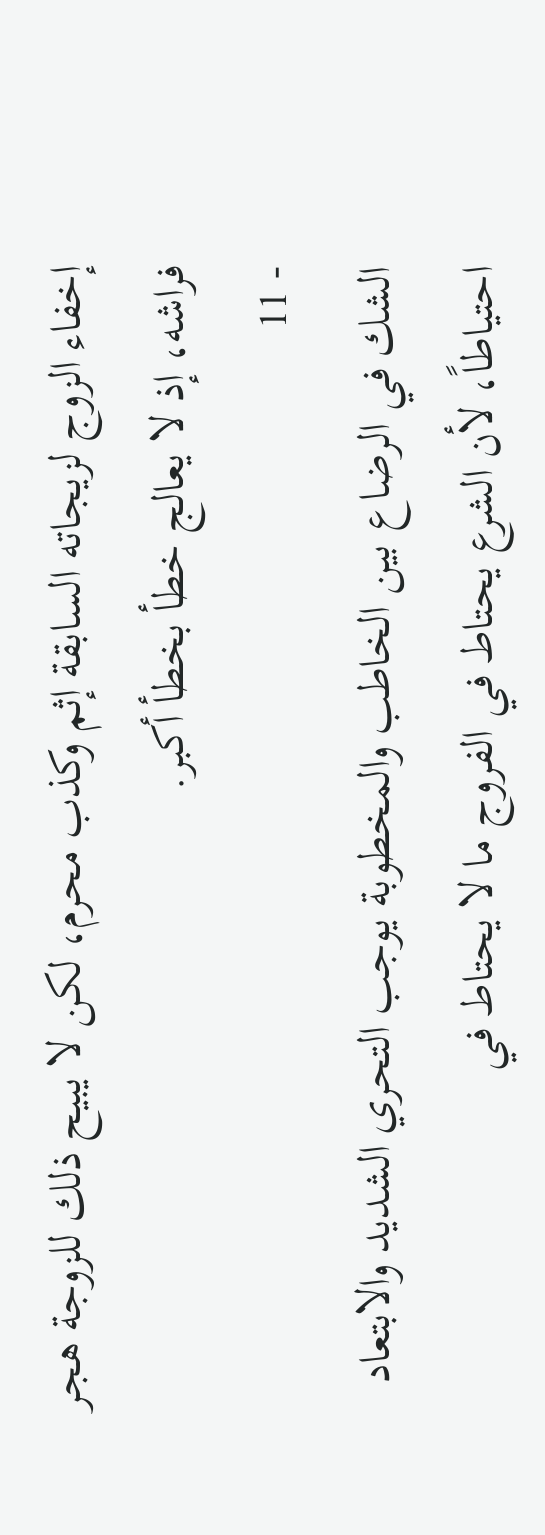إخفاء الزوج لزيجاته السابقة إثم وكذب محرم، لكن لا يبيح ذلك للزوجة هجر فراشه، إذ لا يعالج خطأ بخطأ أكبر.
- 11
الشك في الرضاع بين الخاطب والمخطوبة يوجب التحري الشديد والابتعاد احتياطاً، لأن الشرع يحتاط في الفروج ما لا يحتاط في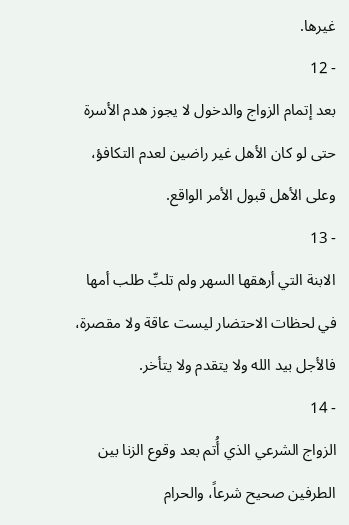غيرها.
- 12
بعد إتمام الزواج والدخول لا يجوز هدم الأسرة حتى لو كان الأهل غير راضين لعدم التكافؤ، وعلى الأهل قبول الأمر الواقع.
- 13
الابنة التي أرهقها السهر ولم تلبِّ طلب أمها في لحظات الاحتضار ليست عاقة ولا مقصرة، فالأجل بيد الله ولا يتقدم ولا يتأخر.
- 14
الزواج الشرعي الذي أُتم بعد وقوع الزنا بين الطرفين صحيح شرعاً، والحرام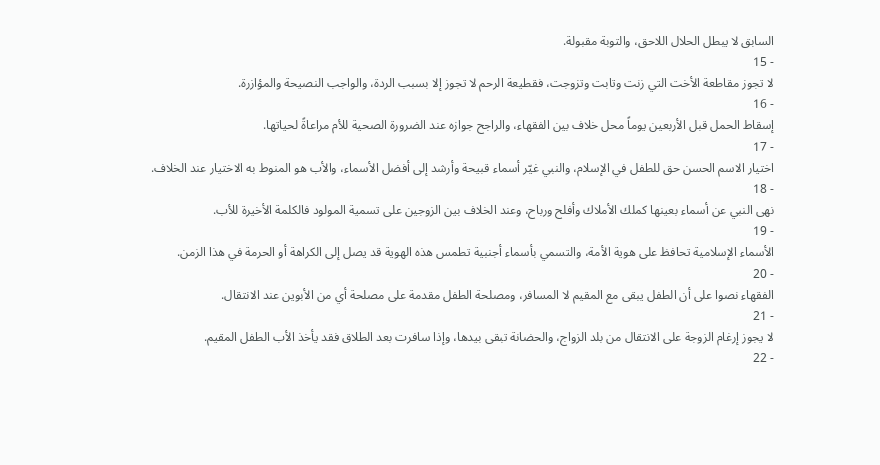السابق لا يبطل الحلال اللاحق، والتوبة مقبولة.
- 15
لا تجوز مقاطعة الأخت التي زنت وتابت وتزوجت، فقطيعة الرحم لا تجوز إلا بسبب الردة، والواجب النصيحة والمؤازرة.
- 16
إسقاط الحمل قبل الأربعين يوماً محل خلاف بين الفقهاء، والراجح جوازه عند الضرورة الصحية للأم مراعاةً لحياتها.
- 17
اختيار الاسم الحسن حق للطفل في الإسلام، والنبي غيّر أسماء قبيحة وأرشد إلى أفضل الأسماء، والأب هو المنوط به الاختيار عند الخلاف.
- 18
نهى النبي عن أسماء بعينها كملك الأملاك وأفلح ورباح، وعند الخلاف بين الزوجين على تسمية المولود فالكلمة الأخيرة للأب.
- 19
الأسماء الإسلامية تحافظ على هوية الأمة، والتسمي بأسماء أجنبية تطمس هذه الهوية قد يصل إلى الكراهة أو الحرمة في هذا الزمن.
- 20
الفقهاء نصوا على أن الطفل يبقى مع المقيم لا المسافر، ومصلحة الطفل مقدمة على مصلحة أي من الأبوين عند الانتقال.
- 21
لا يجوز إرغام الزوجة على الانتقال من بلد الزواج، والحضانة تبقى بيدها، وإذا سافرت بعد الطلاق فقد يأخذ الأب الطفل المقيم.
- 22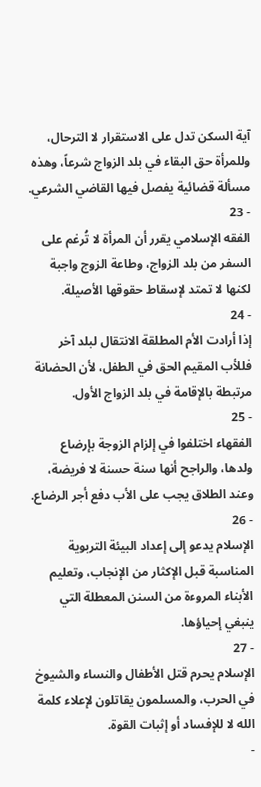آية السكن تدل على الاستقرار لا الترحال، وللمرأة حق البقاء في بلد الزواج شرعاً، وهذه مسألة قضائية يفصل فيها القاضي الشرعي.
- 23
الفقه الإسلامي يقرر أن المرأة لا تُرغم على السفر من بلد الزواج، وطاعة الزوج واجبة لكنها لا تمتد لإسقاط حقوقها الأصيلة.
- 24
إذا أرادت الأم المطلقة الانتقال لبلد آخر فللأب المقيم الحق في الطفل، لأن الحضانة مرتبطة بالإقامة في بلد الزواج الأول.
- 25
الفقهاء اختلفوا في إلزام الزوجة بإرضاع ولدها، والراجح أنها سنة حسنة لا فريضة، وعند الطلاق يجب على الأب دفع أجر الرضاع.
- 26
الإسلام يدعو إلى إعداد البيئة التربوية المناسبة قبل الإكثار من الإنجاب، وتعليم الأبناء المروءة من السنن المعطلة التي ينبغي إحياؤها.
- 27
الإسلام يحرم قتل الأطفال والنساء والشيوخ في الحرب، والمسلمون يقاتلون لإعلاء كلمة الله لا للإفساد أو إثبات القوة.
-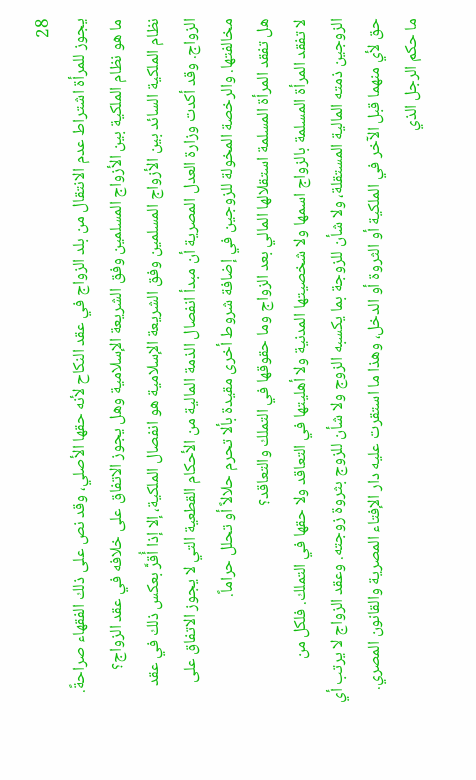28
يجوز للمرأة اشتراط عدم الانتقال من بلد الزواج في عقد النكاح لأنه حقها الأصلي، وقد نص على ذلك الفقهاء صراحةً.
ما هو نظام الملكية بين الأزواج المسلمين وفق الشريعة الإسلامية وهل يجوز الاتفاق على خلافه في عقد الزواج؟
نظام الملكية السائد بين الأزواج المسلمين وفق الشريعة الإسلامية هو انفصال الملكية، إلا إذا أُقرَّ بعكس ذلك في عقد الزواج. وقد أكدت وزارة العدل المصرية أن مبدأ انفصال الذمة المالية من الأحكام القطعية التي لا يجوز الاتفاق على مخالفتها. والرخصة المخولة للزوجين في إضافة شروط أخرى مقيدة بألا تحرم حلالاً أو تحلل حراماً.
هل تفقد المرأة المسلمة استقلالها المالي بعد الزواج وما حقوقها في التملك والتعاقد؟
لا تفقد المرأة المسلمة بالزواج اسمها ولا شخصيتها المدنية ولا أهليتها في التعاقد ولا حقها في التملك. فلكل من الزوجين ذمته المالية المستقلة، ولا شأن للزوجة بما يكسبه الزوج ولا شأن للزوج بثروة زوجته. وعقد الزواج لا يرتب أي حق لأي منهما قبل الآخر في الملكية أو الثروة أو الدخل، وهذا ما استقرت عليه دار الإفتاء المصرية والقانون المصري.
ما حكم الرجل الذي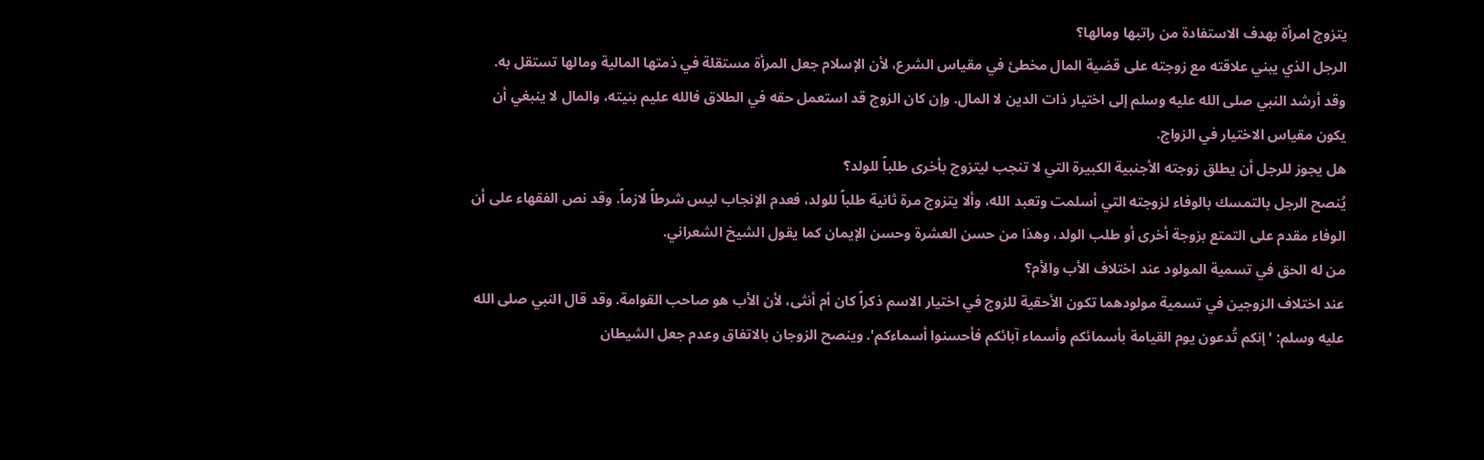يتزوج امرأة بهدف الاستفادة من راتبها ومالها؟
الرجل الذي يبني علاقته مع زوجته على قضية المال مخطئ في مقياس الشرع، لأن الإسلام جعل المرأة مستقلة في ذمتها المالية ومالها تستقل به. وقد أرشد النبي صلى الله عليه وسلم إلى اختيار ذات الدين لا المال. وإن كان الزوج قد استعمل حقه في الطلاق فالله عليم بنيته، والمال لا ينبغي أن يكون مقياس الاختيار في الزواج.
هل يجوز للرجل أن يطلق زوجته الأجنبية الكبيرة التي لا تنجب ليتزوج بأخرى طلباً للولد؟
يُنصح الرجل بالتمسك بالوفاء لزوجته التي أسلمت وتعبد الله، وألا يتزوج مرة ثانية طلباً للولد، فعدم الإنجاب ليس شرطاً لازماً. وقد نص الفقهاء على أن الوفاء مقدم على التمتع بزوجة أخرى أو طلب الولد، وهذا من حسن العشرة وحسن الإيمان كما يقول الشيخ الشعراني.
من له الحق في تسمية المولود عند اختلاف الأب والأم؟
عند اختلاف الزوجين في تسمية مولودهما تكون الأحقية للزوج في اختيار الاسم ذكراً كان أم أنثى، لأن الأب هو صاحب القوامة. وقد قال النبي صلى الله عليه وسلم: 'إنكم تُدعون يوم القيامة بأسمائكم وأسماء آبائكم فأحسنوا أسماءكم'. وينصح الزوجان بالاتفاق وعدم جعل الشيطان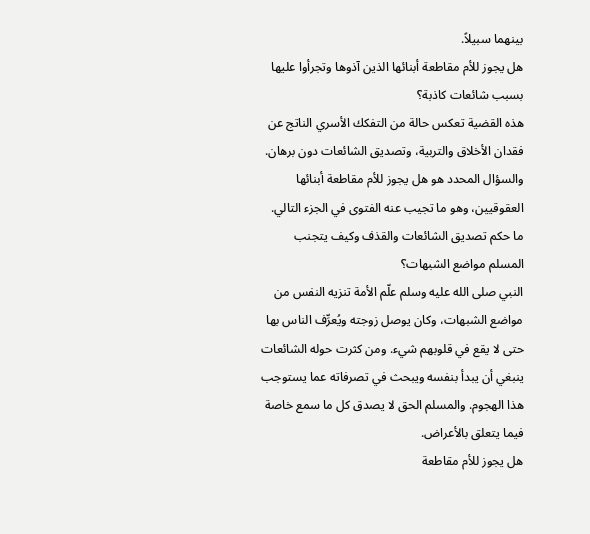بينهما سبيلاً.
هل يجوز للأم مقاطعة أبنائها الذين آذوها وتجرأوا عليها بسبب شائعات كاذبة؟
هذه القضية تعكس حالة من التفكك الأسري الناتج عن فقدان الأخلاق والتربية، وتصديق الشائعات دون برهان. والسؤال المحدد هو هل يجوز للأم مقاطعة أبنائها العقوقيين، وهو ما تجيب عنه الفتوى في الجزء التالي.
ما حكم تصديق الشائعات والقذف وكيف يتجنب المسلم مواضع الشبهات؟
النبي صلى الله عليه وسلم علّم الأمة تنزيه النفس من مواضع الشبهات، وكان يوصل زوجته ويُعرِّف الناس بها حتى لا يقع في قلوبهم شيء. ومن كثرت حوله الشائعات ينبغي أن يبدأ بنفسه ويبحث في تصرفاته عما يستوجب هذا الهجوم. والمسلم الحق لا يصدق كل ما سمع خاصة فيما يتعلق بالأعراض.
هل يجوز للأم مقاطعة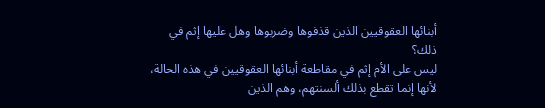أبنائها العقوقيين الذين قذفوها وضربوها وهل عليها إثم في ذلك؟
ليس على الأم إثم في مقاطعة أبنائها العقوقيين في هذه الحالة، لأنها إنما تقطع بذلك ألسنتهم، وهم الذين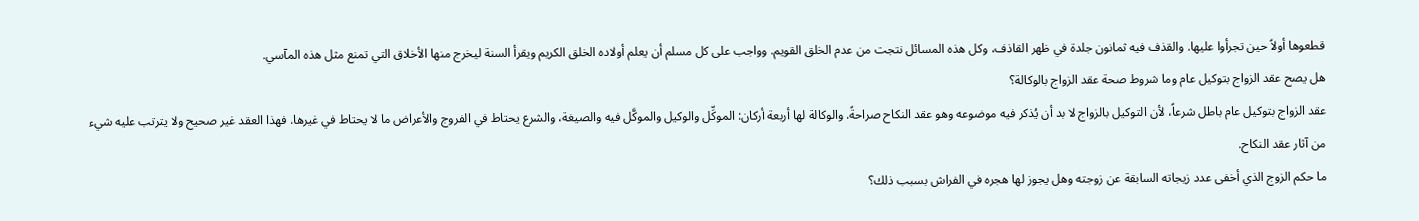قطعوها أولاً حين تجرأوا عليها. والقذف فيه ثمانون جلدة في ظهر القاذف، وكل هذه المسائل نتجت من عدم الخلق القويم. وواجب على كل مسلم أن يعلم أولاده الخلق الكريم ويقرأ السنة ليخرج منها الأخلاق التي تمنع مثل هذه المآسي.
هل يصح عقد الزواج بتوكيل عام وما شروط صحة عقد الزواج بالوكالة؟
عقد الزواج بتوكيل عام باطل شرعاً، لأن التوكيل بالزواج لا بد أن يُذكر فيه موضوعه وهو عقد النكاح صراحةً. والوكالة لها أربعة أركان: الموكِّل والوكيل والموكَّل فيه والصيغة، والشرع يحتاط في الفروج والأعراض ما لا يحتاط في غيرها. فهذا العقد غير صحيح ولا يترتب عليه شيء من آثار عقد النكاح.
ما حكم الزوج الذي أخفى عدد زيجاته السابقة عن زوجته وهل يجوز لها هجره في الفراش بسبب ذلك؟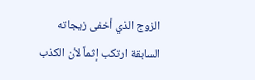الزوج الذي أخفى زيجاته السابقة ارتكب إثماً لأن الكذب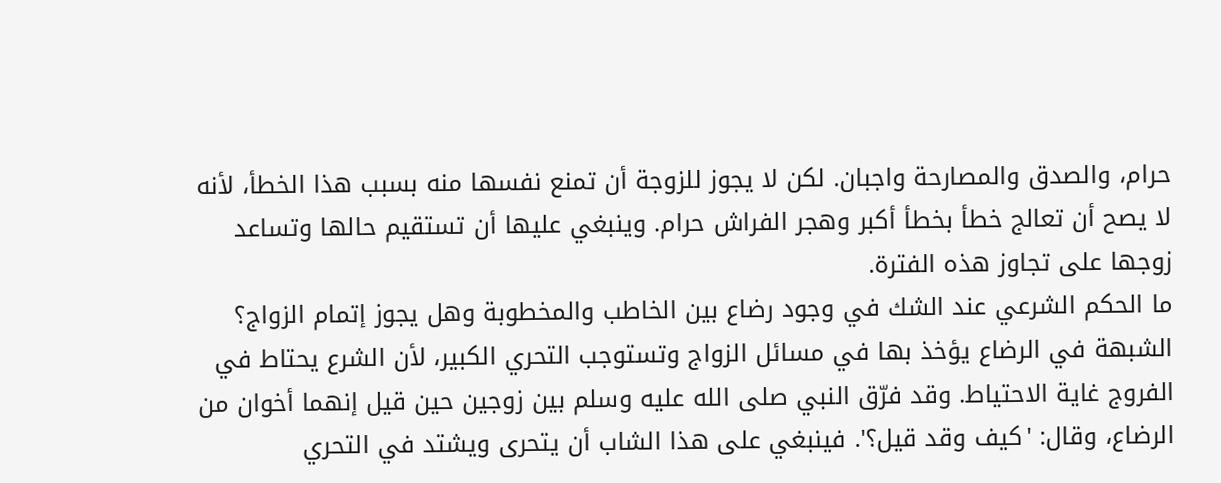حرام، والصدق والمصارحة واجبان. لكن لا يجوز للزوجة أن تمنع نفسها منه بسبب هذا الخطأ، لأنه لا يصح أن تعالج خطأ بخطأ أكبر وهجر الفراش حرام. وينبغي عليها أن تستقيم حالها وتساعد زوجها على تجاوز هذه الفترة.
ما الحكم الشرعي عند الشك في وجود رضاع بين الخاطب والمخطوبة وهل يجوز إتمام الزواج؟
الشبهة في الرضاع يؤخذ بها في مسائل الزواج وتستوجب التحري الكبير، لأن الشرع يحتاط في الفروج غاية الاحتياط. وقد فرّق النبي صلى الله عليه وسلم بين زوجين حين قيل إنهما أخوان من الرضاع، وقال: 'كيف وقد قيل؟'. فينبغي على هذا الشاب أن يتحرى ويشتد في التحري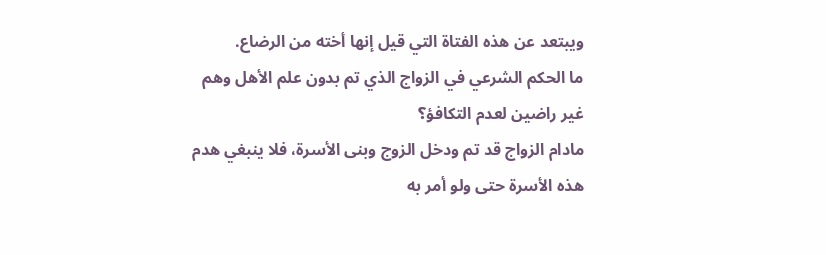ويبتعد عن هذه الفتاة التي قيل إنها أخته من الرضاع.
ما الحكم الشرعي في الزواج الذي تم بدون علم الأهل وهم غير راضين لعدم التكافؤ؟
مادام الزواج قد تم ودخل الزوج وبنى الأسرة، فلا ينبغي هدم هذه الأسرة حتى ولو أمر به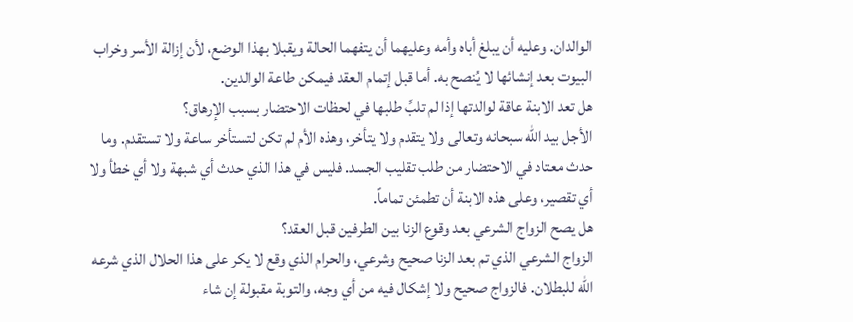الوالدان. وعليه أن يبلغ أباه وأمه وعليهما أن يتفهما الحالة ويقبلا بهذا الوضع، لأن إزالة الأسر وخراب البيوت بعد إنشائها لا يُنصح به. أما قبل إتمام العقد فيمكن طاعة الوالدين.
هل تعد الابنة عاقة لوالدتها إذا لم تلبِّ طلبها في لحظات الاحتضار بسبب الإرهاق؟
الأجل بيد الله سبحانه وتعالى ولا يتقدم ولا يتأخر، وهذه الأم لم تكن لتستأخر ساعة ولا تستقدم. وما حدث معتاد في الاحتضار من طلب تقليب الجسد. فليس في هذا الذي حدث أي شبهة ولا أي خطأ ولا أي تقصير، وعلى هذه الابنة أن تطمئن تماماً.
هل يصح الزواج الشرعي بعد وقوع الزنا بين الطرفين قبل العقد؟
الزواج الشرعي الذي تم بعد الزنا صحيح وشرعي، والحرام الذي وقع لا يكر على هذا الحلال الذي شرعه الله للبطلان. فالزواج صحيح ولا إشكال فيه من أي وجه، والتوبة مقبولة إن شاء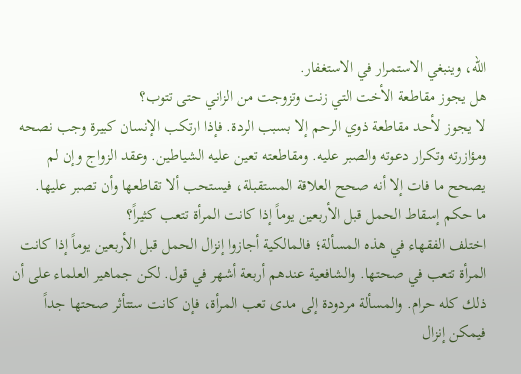الله، وينبغي الاستمرار في الاستغفار.
هل يجوز مقاطعة الأخت التي زنت وتزوجت من الزاني حتى تتوب؟
لا يجوز لأحد مقاطعة ذوي الرحم إلا بسبب الردة. فإذا ارتكب الإنسان كبيرة وجب نصحه ومؤازرته وتكرار دعوته والصبر عليه. ومقاطعته تعين عليه الشياطين. وعقد الزواج وإن لم يصحح ما فات إلا أنه صحح العلاقة المستقبلة، فيستحب ألا تقاطعها وأن تصبر عليها.
ما حكم إسقاط الحمل قبل الأربعين يوماً إذا كانت المرأة تتعب كثيراً؟
اختلف الفقهاء في هذه المسألة؛ فالمالكية أجازوا إنزال الحمل قبل الأربعين يوماً إذا كانت المرأة تتعب في صحتها. والشافعية عندهم أربعة أشهر في قول. لكن جماهير العلماء على أن ذلك كله حرام. والمسألة مردودة إلى مدى تعب المرأة، فإن كانت ستتأثر صحتها جداً فيمكن إنزال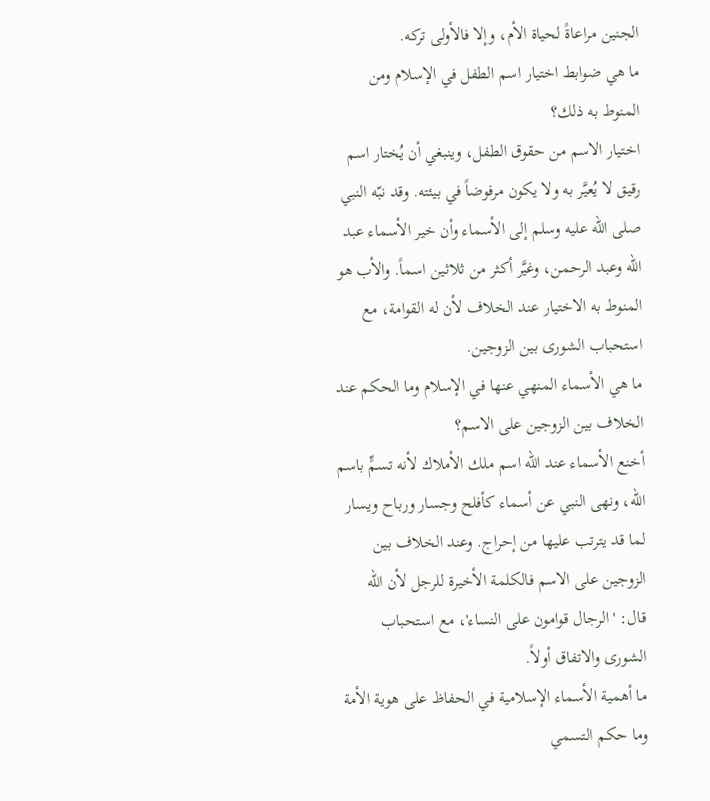الجنين مراعاةً لحياة الأم، وإلا فالأولى تركه.
ما هي ضوابط اختيار اسم الطفل في الإسلام ومن المنوط به ذلك؟
اختيار الاسم من حقوق الطفل، وينبغي أن يُختار اسم رقيق لا يُعيَّر به ولا يكون مرفوضاً في بيئته. وقد نبّه النبي صلى الله عليه وسلم إلى الأسماء وأن خير الأسماء عبد الله وعبد الرحمن، وغيَّر أكثر من ثلاثين اسماً. والأب هو المنوط به الاختيار عند الخلاف لأن له القوامة، مع استحباب الشورى بين الزوجين.
ما هي الأسماء المنهي عنها في الإسلام وما الحكم عند الخلاف بين الزوجين على الاسم؟
أخنع الأسماء عند الله اسم ملك الأملاك لأنه تسمٍّ باسم الله، ونهى النبي عن أسماء كأفلح وجسار ورباح ويسار لما قد يترتب عليها من إحراج. وعند الخلاف بين الزوجين على الاسم فالكلمة الأخيرة للرجل لأن الله قال: 'الرجال قوامون على النساء'، مع استحباب الشورى والاتفاق أولاً.
ما أهمية الأسماء الإسلامية في الحفاظ على هوية الأمة وما حكم التسمي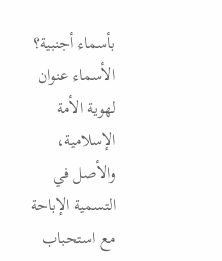بأسماء أجنبية؟
الأسماء عنوان لهوية الأمة الإسلامية، والأصل في التسمية الإباحة مع استحباب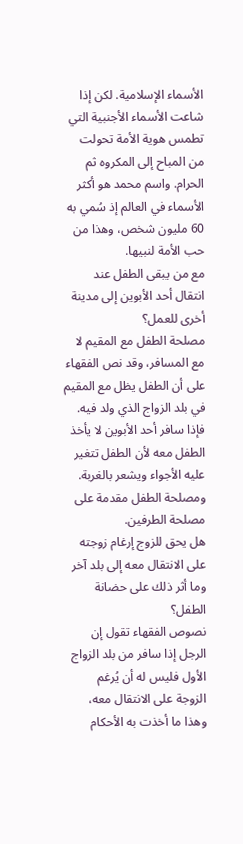الأسماء الإسلامية. لكن إذا شاعت الأسماء الأجنبية التي تطمس هوية الأمة تحولت من المباح إلى المكروه ثم الحرام. واسم محمد هو أكثر الأسماء في العالم إذ سُمي به 60 مليون شخص، وهذا من حب الأمة لنبيها.
مع من يبقى الطفل عند انتقال أحد الأبوين إلى مدينة أخرى للعمل؟
مصلحة الطفل مع المقيم لا مع المسافر، وقد نص الفقهاء على أن الطفل يظل مع المقيم في بلد الزواج الذي ولد فيه. فإذا سافر أحد الأبوين لا يأخذ الطفل معه لأن الطفل تتغير عليه الأجواء ويشعر بالغربة. ومصلحة الطفل مقدمة على مصلحة الطرفين.
هل يحق للزوج إرغام زوجته على الانتقال معه إلى بلد آخر وما أثر ذلك على حضانة الطفل؟
نصوص الفقهاء تقول إن الرجل إذا سافر من بلد الزواج الأول فليس له أن يُرغم الزوجة على الانتقال معه، وهذا ما أخذت به الأحكام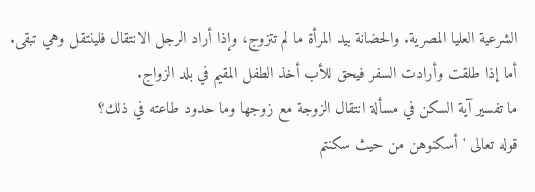الشرعية العليا المصرية. والحضانة بيد المرأة ما لم تتزوج، وإذا أراد الرجل الانتقال فلينتقل وهي تبقى. أما إذا طلقت وأرادت السفر فيحق للأب أخذ الطفل المقيم في بلد الزواج.
ما تفسير آية السكن في مسألة انتقال الزوجة مع زوجها وما حدود طاعته في ذلك؟
قوله تعالى 'أسكنوهن من حيث سكنتم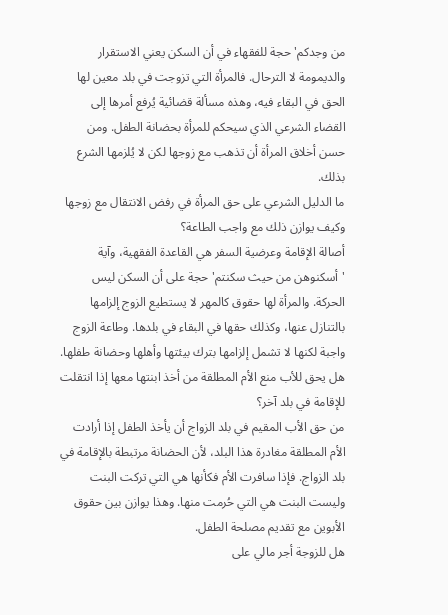من وجدكم' حجة للفقهاء في أن السكن يعني الاستقرار والديمومة لا الترحال. فالمرأة التي تزوجت في بلد معين لها الحق في البقاء فيه، وهذه مسألة قضائية يُرفع أمرها إلى القضاء الشرعي الذي سيحكم للمرأة بحضانة الطفل. ومن حسن أخلاق المرأة أن تذهب مع زوجها لكن لا يُلزمها الشرع بذلك.
ما الدليل الشرعي على حق المرأة في رفض الانتقال مع زوجها وكيف يوازن ذلك مع واجب الطاعة؟
أصالة الإقامة وعرضية السفر هي القاعدة الفقهية، وآية 'أسكنوهن من حيث سكنتم' حجة على أن السكن ليس الحركة. والمرأة لها حقوق كالمهر لا يستطيع الزوج إلزامها بالتنازل عنها، وكذلك حقها في البقاء في بلدها. وطاعة الزوج واجبة لكنها لا تشمل إلزامها بترك بيئتها وأهلها وحضانة طفلها.
هل يحق للأب منع الأم المطلقة من أخذ ابنتها معها إذا انتقلت للإقامة في بلد آخر؟
من حق الأب المقيم في بلد الزواج أن يأخذ الطفل إذا أرادت الأم المطلقة مغادرة هذا البلد، لأن الحضانة مرتبطة بالإقامة في بلد الزواج. فإذا سافرت الأم فكأنها هي التي تركت البنت وليست البنت هي التي حُرمت منها. وهذا يوازن بين حقوق الأبوين مع تقديم مصلحة الطفل.
هل للزوجة أجر مالي على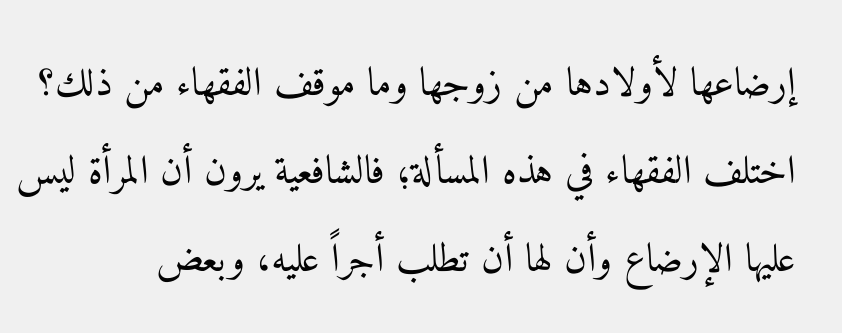إرضاعها لأولادها من زوجها وما موقف الفقهاء من ذلك؟
اختلف الفقهاء في هذه المسألة؛ فالشافعية يرون أن المرأة ليس عليها الإرضاع وأن لها أن تطلب أجراً عليه، وبعض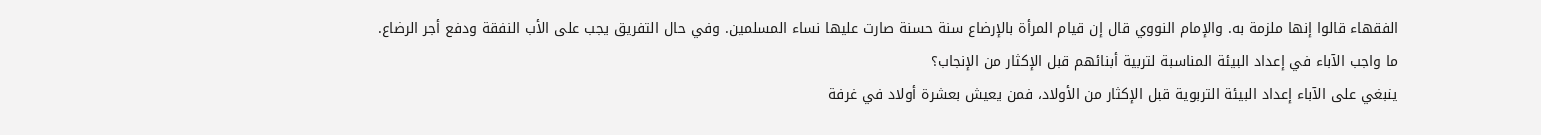الفقهاء قالوا إنها ملزمة به. والإمام النووي قال إن قيام المرأة بالإرضاع سنة حسنة صارت عليها نساء المسلمين. وفي حال التفريق يجب على الأب النفقة ودفع أجر الرضاع.
ما واجب الآباء في إعداد البيئة المناسبة لتربية أبنائهم قبل الإكثار من الإنجاب؟
ينبغي على الآباء إعداد البيئة التربوية قبل الإكثار من الأولاد، فمن يعيش بعشرة أولاد في غرفة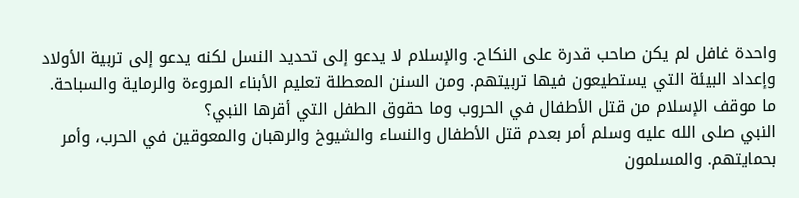واحدة غافل لم يكن صاحب قدرة على النكاح. والإسلام لا يدعو إلى تحديد النسل لكنه يدعو إلى تربية الأولاد وإعداد البيئة التي يستطيعون فيها تربيتهم. ومن السنن المعطلة تعليم الأبناء المروءة والرماية والسباحة.
ما موقف الإسلام من قتل الأطفال في الحروب وما حقوق الطفل التي أقرها النبي؟
النبي صلى الله عليه وسلم أمر بعدم قتل الأطفال والنساء والشيوخ والرهبان والمعوقين في الحرب، وأمر بحمايتهم. والمسلمون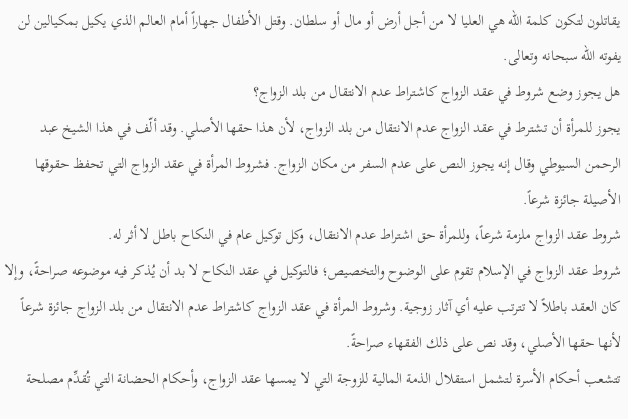يقاتلون لتكون كلمة الله هي العليا لا من أجل أرض أو مال أو سلطان. وقتل الأطفال جهاراً أمام العالم الذي يكيل بمكيالين لن يفوته الله سبحانه وتعالى.
هل يجوز وضع شروط في عقد الزواج كاشتراط عدم الانتقال من بلد الزواج؟
يجوز للمرأة أن تشترط في عقد الزواج عدم الانتقال من بلد الزواج، لأن هذا حقها الأصلي. وقد ألّف في هذا الشيخ عبد الرحمن السيوطي وقال إنه يجوز النص على عدم السفر من مكان الزواج. فشروط المرأة في عقد الزواج التي تحفظ حقوقها الأصيلة جائزة شرعاً.
شروط عقد الزواج ملزمة شرعاً، وللمرأة حق اشتراط عدم الانتقال، وكل توكيل عام في النكاح باطل لا أثر له.
شروط عقد الزواج في الإسلام تقوم على الوضوح والتخصيص؛ فالتوكيل في عقد النكاح لا بد أن يُذكر فيه موضوعه صراحةً، وإلا كان العقد باطلاً لا تترتب عليه أي آثار زوجية. وشروط المرأة في عقد الزواج كاشتراط عدم الانتقال من بلد الزواج جائزة شرعاً لأنها حقها الأصلي، وقد نص على ذلك الفقهاء صراحةً.
تتشعب أحكام الأسرة لتشمل استقلال الذمة المالية للزوجة التي لا يمسها عقد الزواج، وأحكام الحضانة التي تُقدِّم مصلحة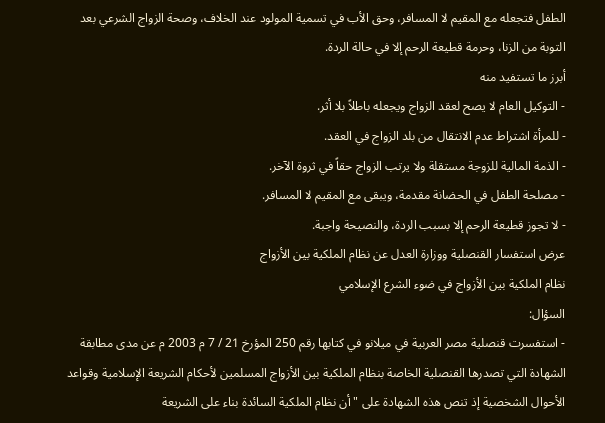الطفل فتجعله مع المقيم لا المسافر، وحق الأب في تسمية المولود عند الخلاف، وصحة الزواج الشرعي بعد التوبة من الزنا، وحرمة قطيعة الرحم إلا في حالة الردة.
أبرز ما تستفيد منه
- التوكيل العام لا يصح لعقد الزواج ويجعله باطلاً بلا أثر.
- للمرأة اشتراط عدم الانتقال من بلد الزواج في العقد.
- الذمة المالية للزوجة مستقلة ولا يرتب الزواج حقاً في ثروة الآخر.
- مصلحة الطفل في الحضانة مقدمة، ويبقى مع المقيم لا المسافر.
- لا تجوز قطيعة الرحم إلا بسبب الردة، والنصيحة واجبة.
عرض استفسار القنصلية ووزارة العدل عن نظام الملكية بين الأزواج
نظام الملكية بين الأزواج في ضوء الشرع الإسلامي
السؤال:
- استفسرت قنصلية مصر العربية في ميلانو في كتابها رقم 250 المؤرخ 21 / 7 م 2003 م عن مدى مطابقة الشهادة التي تصدرها القنصلية الخاصة بنظام الملكية بين الأزواج المسلمين لأحكام الشريعة الإسلامية وقواعد الأحوال الشخصية إذ تنص هذه الشهادة على " أن نظام الملكية السائدة بناء على الشريعة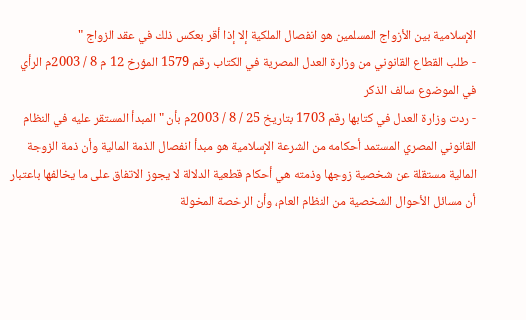الإسلامية بين الأزواج المسلمين هو انفصال الملكية إلا إذا أقر بعكس ذلك في عقد الزواج "
- طلب القطاع القانوني من وزارة العدل المصرية في الكتاب رقم 1579 المؤرخ 12 م 8 / 2003م الرأي في الموضوع سالف الذكر
- ردت وزارة العدل في كتابها رقم 1703 بتاريخ 25 / 8 / 2003م بأن " المبدأ المستقر عليه في النظام القانوني المصري المستمد أحكامه من الشرعة الإسلامية هو مبدأ انفصال الذمة المالية وأن ذمة الزوجة المالية مستقلة عن شخصية زوجها وذمته هي أحكام قطعية الدلالة لا يجوز الاتفاق على ما يخالفها باعتبار أن مسائل الأحوال الشخصية من النظام العام، وأن الرخصة المخولة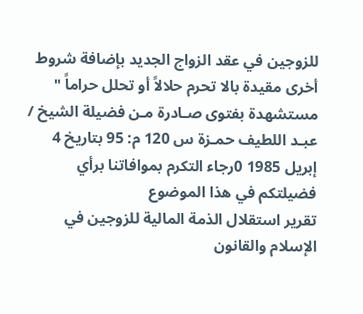للزوجين في عقد الزواج الجديد بإضافة شروط أخرى مقيدة بالا تحرم حلالاً أو تحلل حراماً " مستشهدة بفتوى صـادرة مـن فضيلة الشيخ / عبـد اللطيف حمـزة س 120 م: 95 بتاريخ 4 إبريل 1985 0رجاء التكرم بموافاتنا برأي فضيلتكم في هذا الموضوع
تقرير استقلال الذمة المالية للزوجين في الإسلام والقانون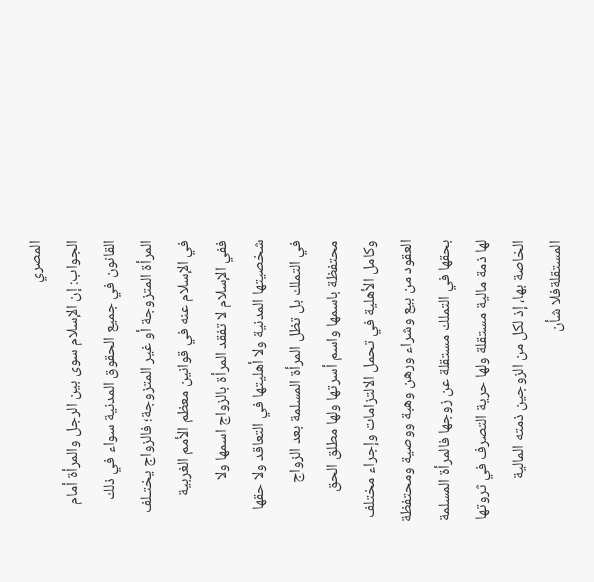المصري
الجواب: إن الإسلام سوى بين الرجل والمرأة أمام القانون في جميع الحقوق المدنية سواء في ذلك المرأة المتزوجة أو غير المتزوجة؛ فالزواج يختـلف في الإسلام عنه في قوانين معظم الأمم الغربية
ففي الإسلام لا تفقد المرأة بالزواج اسمها ولا شخصيتها المدنية ولا أهليتها في التعاقد ولا حقها في التملك بل تظل المرأة المسلمة بعد الزواج محتفظة باسمها واسم أسرتها ولها مطلق الحق وكامل الأهلية في تحمل الالتزامات وإجراء مختلف العقود من بيع وشراء ورهن وهبة ووصية ومحتفظة بحقها في التملك مستقلة عن زوجها فالمرأة المسلمة لها ذمة مالية مستقلة ولها حرية التصرف في ثروتها الخاصة بها، إذ لكل من الزوجين ذمته المالية المستقلةفلا شأن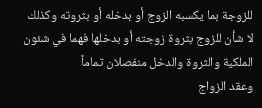للزوجة بما يكسبه الزوج أو بدخله أو بثروته وكذلك لا شأن للزوج بثروة زوجته أو بدخلها فهما في شئون الملكية والثروة والدخل منفصلان تماماً
وعقد الزواج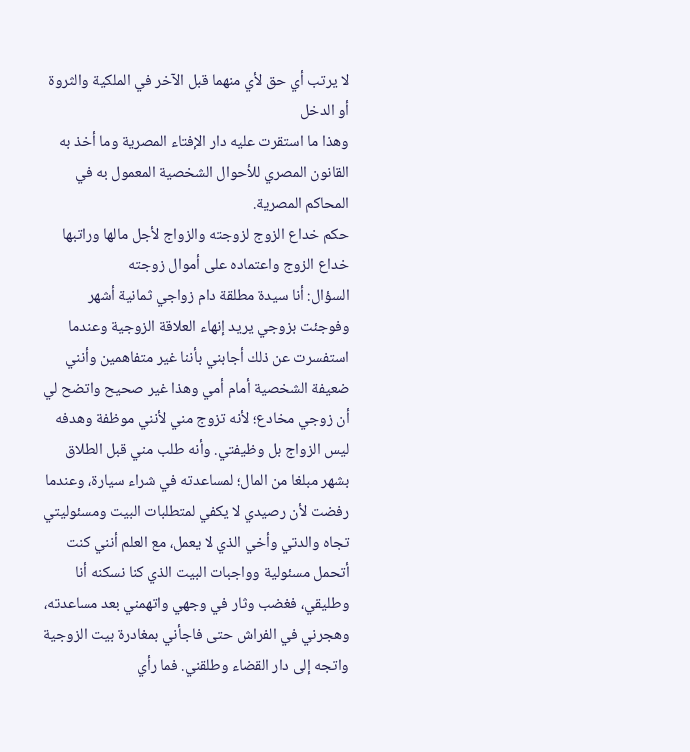لا يرتب أي حق لأي منهما قبل الآخر في الملكية والثروة أو الدخل
وهذا ما استقرت عليه دار الإفتاء المصرية وما أخذ به القانون المصري للأحوال الشخصية المعمول به في المحاكم المصرية.
حكم خداع الزوج لزوجته والزواج لأجل مالها وراتبها
خداع الزوج واعتماده على أموال زوجته
السؤال: أنا سيدة مطلقة دام زواجي ثمانية أشهر وفوجئت بزوجي يريد إنهاء العلاقة الزوجية وعندما استفسرت عن ذلك أجابني بأننا غير متفاهمين وأنني ضعيفة الشخصية أمام أمي وهذا غير صحيح واتضح لي أن زوجي مخادع؛ لأنه تزوج مني لأنني موظفة وهدفه ليس الزواج بل وظيفتي. وأنه طلب مني قبل الطلاق بشهر مبلغا من المال؛ لمساعدته في شراء سيارة، وعندما رفضت لأن رصيدي لا يكفي لمتطلبات البيت ومسئوليتي تجاه والدتي وأخي الذي لا يعمل، مع العلم أنني كنت أتحمل مسئولية وواجبات البيت الذي كنا نسكنه أنا وطليقي، فغضب وثار في وجهي واتهمني بعد مساعدته، وهجرني في الفراش حتى فاجأني بمغادرة بيت الزوجية واتجه إلى دار القضاء وطلقني. فما رأي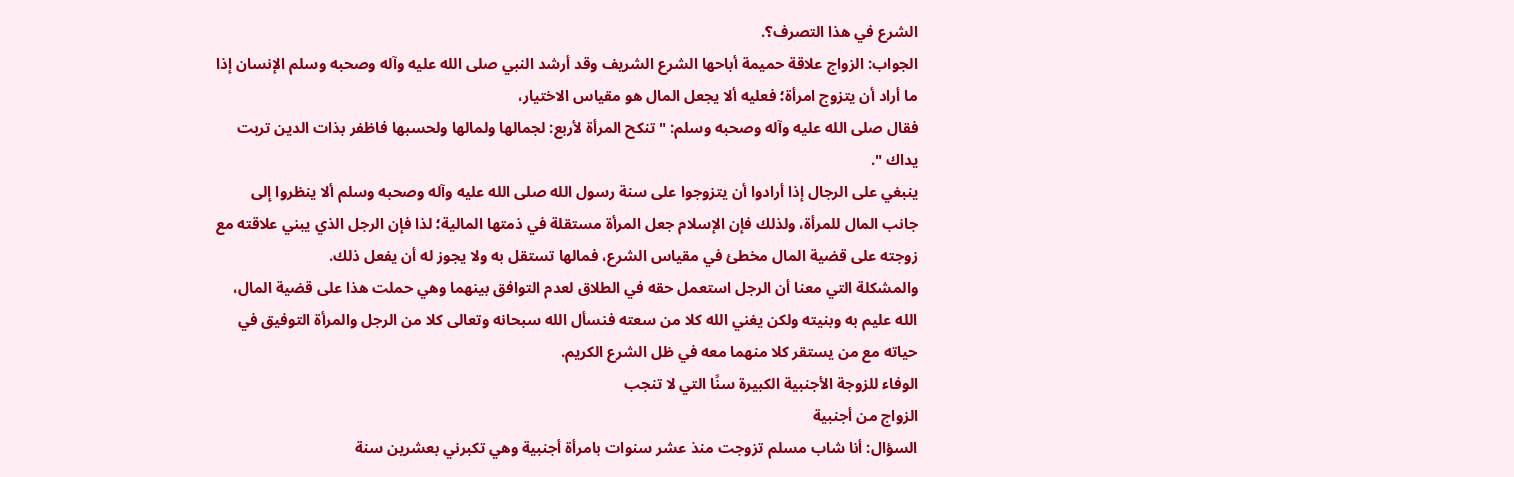الشرع في هذا التصرف؟.
الجواب: الزواج علاقة حميمة أباحها الشرع الشريف وقد أرشد النبي صلى الله عليه وآله وصحبه وسلم الإنسان إذا ما أراد أن يتزوج امرأة؛ فعليه ألا يجعل المال هو مقياس الاختيار،
فقال صلى الله عليه وآله وصحبه وسلم: " تنكح المرأة لأربع: لجمالها ولمالها ولحسبها فاظفر بذات الدين تربت يداك ".
ينبغي على الرجال إذا أرادوا أن يتزوجوا على سنة رسول الله صلى الله عليه وآله وصحبه وسلم ألا ينظروا إلى جانب المال للمرأة، ولذلك فإن الإسلام جعل المرأة مستقلة في ذمتها المالية؛ لذا فإن الرجل الذي يبني علاقته مع زوجته على قضية المال مخطئ في مقياس الشرع، فمالها تستقل به ولا يجوز له أن يفعل ذلك.
والمشكلة التي معنا أن الرجل استعمل حقه في الطلاق لعدم التوافق بينهما وهي حملت هذا على قضية المال، الله عليم به وبنيته ولكن يغني الله كلا من سعته فنسأل الله سبحانه وتعالى كلا من الرجل والمرأة التوفيق في حياته مع من يستقر كلا منهما معه في ظل الشرع الكريم.
الوفاء للزوجة الأجنبية الكبيرة سنًا التي لا تنجب
الزواج من أجنبية
السؤال: أنا شاب مسلم تزوجت منذ عشر سنوات بامرأة أجنبية وهي تكبرني بعشرين سنة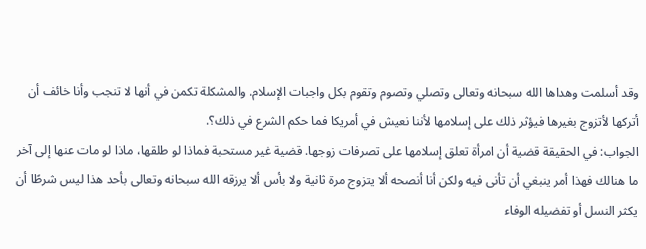وقد أسلمت وهداها الله سبحانه وتعالى وتصلي وتصوم وتقوم بكل واجبات الإسلام. والمشكلة تكمن في أنها لا تنجب وأنا خائف أن أتركها لأتزوج بغيرها فيؤثر ذلك على إسلامها لأننا نعيش في أمريكا فما حكم الشرع في ذلك؟.
الجواب: في الحقيقة قضية أن امرأة تعلق إسلامها على تصرفات زوجها. قضية غير مستحبة فماذا لو طلقها، ماذا لو مات عنها إلى آخر ما هنالك فهذا أمر ينبغي أن تأنى فيه ولكن أنا أنصحه ألا يتزوج مرة ثانية ولا بأس ألا يرزقه الله سبحانه وتعالى بأحد هذا ليس شرطًا أن يكثر النسل أو تفضيله الوفاء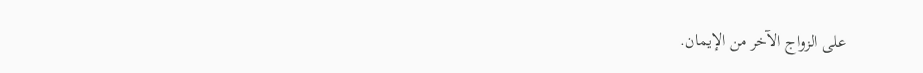على الزواج الآخر من الإيمان.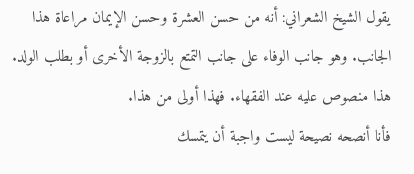يقول الشيخ الشعراني: أنه من حسن العشرة وحسن الإيمان مراعاة هذا الجانب. وهو جانب الوفاء على جانب التمتع بالزوجة الأخرى أو بطلب الولد. هذا منصوص عليه عند الفقهاء. فهذا أولى من هذا.
فأنا أنصحه نصيحة ليست واجبة أن يتمسك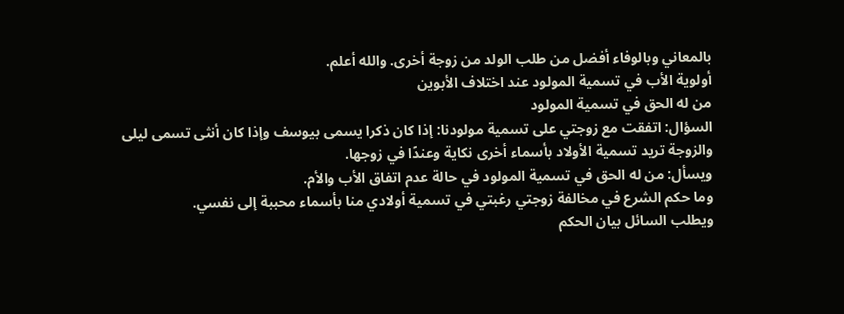بالمعاني وبالوفاء أفضل من طلب الولد من زوجة أخرى. والله أعلم.
أولوية الأب في تسمية المولود عند اختلاف الأبوين
من له الحق في تسمية المولود
السؤال: اتفقت مع زوجتي على تسمية مولودنا: إذا كان ذكرا يسمى بيوسف وإذا كان أنثى تسمى ليلى والزوجة تريد تسمية الأولاد بأسماء أخرى نكاية وعندًا في زوجها.
ويسأل: من له الحق في تسمية المولود في حالة عدم اتفاق الأب والأم.
وما حكم الشرع في مخالفة زوجتي رغبتي في تسمية أولادي منا بأسماء محببة إلى نفسي.
ويطلب السائل بيان الحكم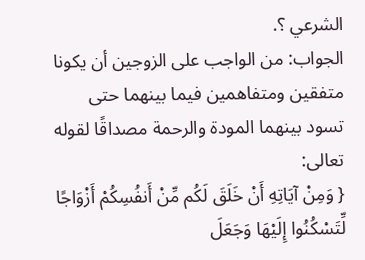الشرعي ؟.
الجواب: من الواجب على الزوجين أن يكونا متفقين ومتفاهمين فيما بينهما حتى تسود بينهما المودة والرحمة مصداقًا لقوله تعالى:
{ وَمِنْ آيَاتِهِ أَنْ خَلَقَ لَكُم مِّنْ أَنفُسِكُمْ أَزْوَاجًا لِّتَسْكُنُوا إِلَيْهَا وَجَعَلَ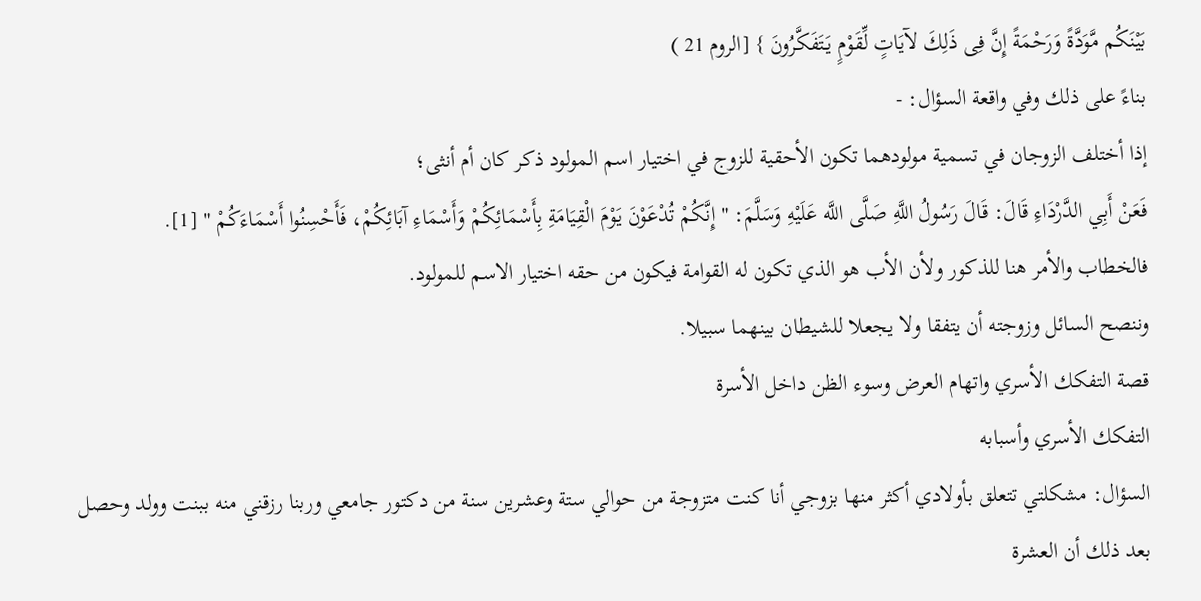بَيْنَكُم مَّوَدَّةً وَرَحْمَةً إِنَّ فِى ذَلِكَ لآيَاتٍ لِّقَوْمٍ يَتَفَكَّرُونَ } [الروم 21 )
بناءً على ذلك وفي واقعة السؤال: -
إذا أختلف الزوجان في تسمية مولودهما تكون الأحقية للزوج في اختيار اسم المولود ذكر كان أم أنثى؛
فَعَنْ أَبِي الدَّرْدَاءِ قَالَ: قَالَ رَسُولُ اللَّهِ صَلَّى اللَّه عَلَيْهِ وَسَلَّمَ: " إِنَّكُمْ تُدْعَوْنَ يَوْمَ الْقِيَامَةِ بِأَسْمَائِكُمْ وَأَسْمَاءِ آبَائِكُمْ، فَأَحْسِنُوا أَسْمَاءَكُمْ " [1].
فالخطاب والأمر هنا للذكور ولأن الأب هو الذي تكون له القوامة فيكون من حقه اختيار الاسم للمولود.
وننصح السائل وزوجته أن يتفقا ولا يجعلا للشيطان بينهما سبيلا.
قصة التفكك الأسري واتهام العرض وسوء الظن داخل الأسرة
التفكك الأسري وأسبابه
السؤال: مشكلتي تتعلق بأولادي أكثر منها بزوجي أنا كنت متزوجة من حوالي ستة وعشرين سنة من دكتور جامعي وربنا رزقني منه ببنت وولد وحصل بعد ذلك أن العشرة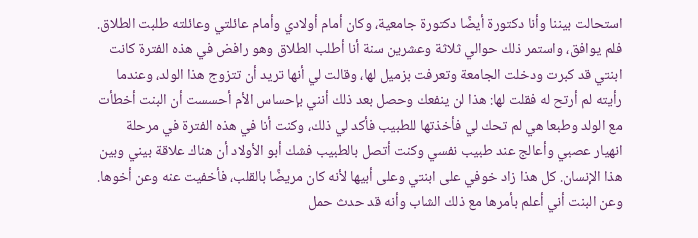استحالت بيننا وأنا دكتورة أيضًا دكتورة جامعية، وكان أمام أولادي وأمام عائلتي وعائلته طلبت الطلاق. فلم يوافق، واستمر ذلك حوالي ثلاثة وعشرين سنة أنا أطلب الطلاق وهو رافض في هذه الفترة كانت ابنتي قد كبرت ودخلت الجامعة وتعرفت بزميل لها، وقالت لي أنها تريد أن تتزوج هذا الولد، وعندما رأيته لم أرتح له فقلت لها: هذا لن ينفعك وحصل بعد ذلك أنني بإحساس الأم أحسست أن البنت أخطأت مع الولد وطبعا هي لم تحك لي فأخذتها للطبيب فأكد لي ذلك، وكنت أنا في هذه الفترة في مرحلة انهيار عصبي وأعالج عند طبيب نفسي وكنت أتصل بالطبيب فشك أبو الأولاد أن هناك علاقة بيني وبين هذا الإنسان. كل هذا زاد خوفي على ابنتي وعلى أبيها لأنه كان مريضًا بالقلب، فأخفيت عنه وعن أخوها. وعن البنت أني أعلم بأمرها مع ذلك الشاب وأنه قد حدث حمل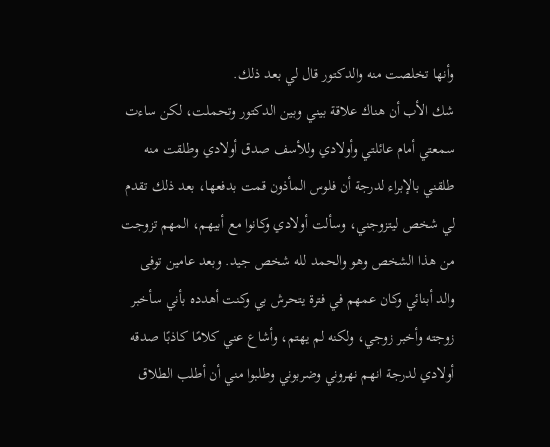وأنها تخلصت منه والدكتور قال لي بعد ذلك.
شك الأب أن هناك علاقة بيني وبين الدكتور وتحملت، لكن ساءت سمعتي أمام عائلتي وأولادي وللأسف صدق أولادي وطلقت منه طلقني بالإبراء لدرجة أن فلوس المأذون قمت بدفعها، بعد ذلك تقدم لي شخص ليتزوجني، وسألت أولادي وكانوا مع أبيهم، المهم تزوجت من هذا الشخص وهو والحمد لله شخص جيد. وبعد عامين توفى والد أبنائي وكان عمهم في فترة يتحرش بي وكنت أهدده بأني سأخبر زوجته وأخبر زوجي، ولكنه لم يهتم، وأشاع عني كلامًا كاذبًا صدقه أولادي لدرجة انهم نهروني وضربوني وطلبوا مني أن أطلب الطلاق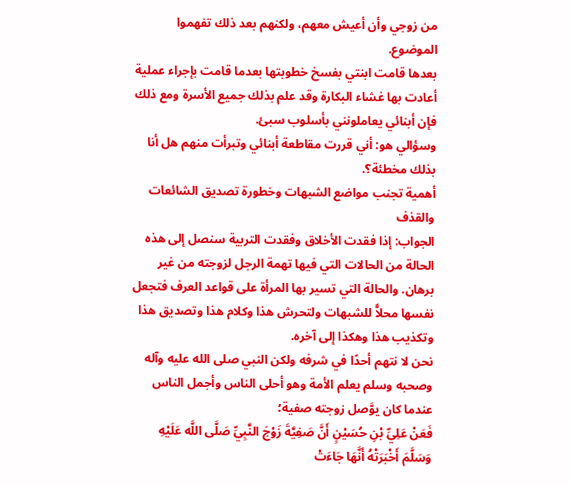من زوجي وأن أعيش معهم، ولكنهم بعد ذلك تفهموا الموضوع.
بعدها قامت ابنتي بفسخ خطوبتها بعدما قامت بإجراء عملية أعادت بها غشاء البكارة وقد علم بذلك جميع الأسرة ومع ذلك فإن أبنائي يعاملونني بأسلوب سبئ.
وسؤالي هو: أني قررت مقاطعة أبنائي وتبرأت منهم هل أنا بذلك مخطئة؟.
أهمية تجنب مواضع الشبهات وخطورة تصديق الشائعات والقذف
الجواب: إذا فقدت الأخلاق وفقدت التربية سنصل إلى هذه الحالة من الحالات التي فيها تهمة الرجل لزوجته من غير برهان. والحالة التي تسير بها المرأة على قواعد العرف فتجعل نفسها محلاًّ للشبهات ولتحرش هذا وكلام هذا وتصديق هذا وتكذيب هذا وهكذا إلى آخره.
نحن لا نتهم أحدًا في شرفه ولكن النبي صلى الله عليه وآله وصحبه وسلم يعلم الأمة وهو أحلى الناس وأجمل الناس عندما كان يوَّصل زوجته صفية؛
فَعَنْ عَلِيِّ بْنِ حُسَيْنٍ أَنَّ صَفِيَّةَ زَوْجَ النَّبِيِّ صَلَّى اللَّه عَلَيْهِ وَسَلَّمَ أَخْبَرَتْهُ أَنَّهَا جَاءَتْ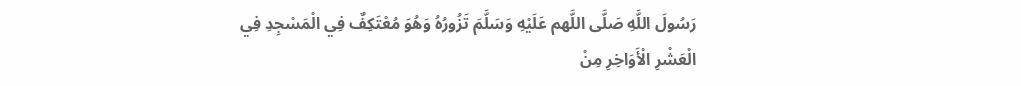رَسُولَ اللَّهِ صَلَّى اللَّهم عَلَيْهِ وَسَلَّمَ تَزُورُهُ وَهُوَ مُعْتَكِفٌ فِي الْمَسْجِدِ فِي الْعَشْرِ الْأَوَاخِرِ مِنْ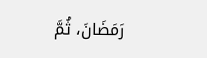رَمَضَانَ، ثُمَّ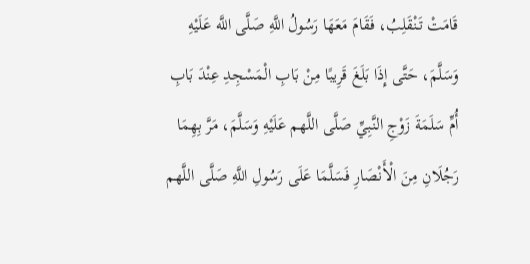قَامَتْ تَنْقَلِبُ، فَقَامَ مَعَهَا رَسُولُ اللَّهِ صَلَّى اللَّه عَلَيْهِ وَسَلَّمَ، حَتَّى إِذَا بَلَغَ قَرِيبًا مِنْ بَابِ الْمَسْجِدِ عِنْدَ بَابِ أُمِّ سَلَمَةَ زَوْجِ النَّبِيِّ صَلَّى اللَّهم عَلَيْهِ وَسَلَّمَ، مَرَّ بِهِمَا رَجُلَانِ مِنَ الْأَنْصَارِ فَسَلَّمَا عَلَى رَسُولِ اللَّهِ صَلَّى اللَّهم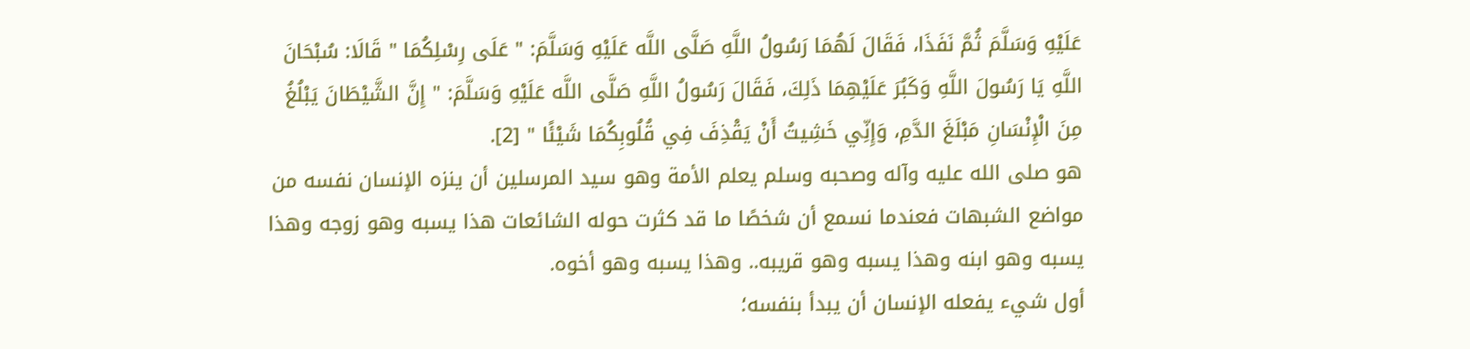عَلَيْهِ وَسَلَّمَ ثُمَّ نَفَذَا، فَقَالَ لَهُمَا رَسُولُ اللَّهِ صَلَّى اللَّه عَلَيْهِ وَسَلَّمَ: " عَلَى رِسْلِكُمَا " قَالَا: سُبْحَانَ اللَّهِ يَا رَسُولَ اللَّهِ وَكَبُرَ عَلَيْهِمَا ذَلِكَ، فَقَالَ رَسُولُ اللَّهِ صَلَّى اللَّه عَلَيْهِ وَسَلَّمَ: " إِنَّ الشَّيْطَانَ يَبْلُغُ مِنَ الْإِنْسَانِ مَبْلَغَ الدَّمِ، وَإِنِّي خَشِيتُ أَنْ يَقْذِفَ فِي قُلُوبِكُمَا شَيْئًا " [2].
هو صلى الله عليه وآله وصحبه وسلم يعلم الأمة وهو سيد المرسلين أن ينزه الإنسان نفسه من مواضع الشبهات فعندما نسمع أن شخصًا ما قد كثرت حوله الشائعات هذا يسبه وهو زوجه وهذا يسبه وهو ابنه وهذا يسبه وهو قريبه.. وهذا يسبه وهو أخوه.
أول شيء يفعله الإنسان أن يبدأ بنفسه؛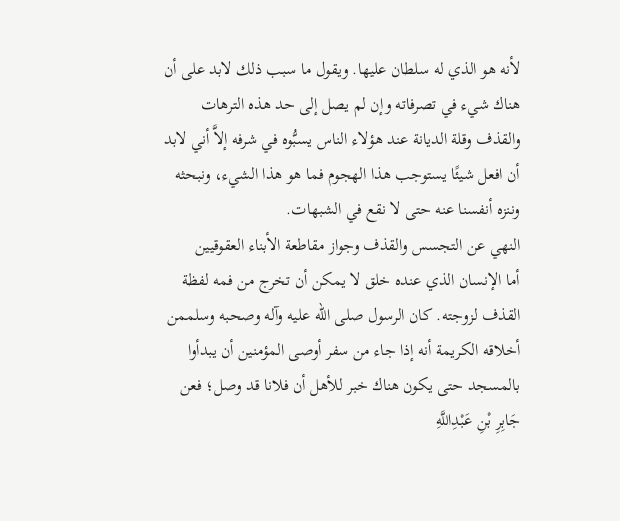لأنه هو الذي له سلطان عليها. ويقول ما سبب ذلك لابد على أن هناك شيء في تصرفاته وإن لم يصل إلى حد هذه الترهات والقذف وقلة الديانة عند هؤلاء الناس يسبُّوه في شرفه إلاَّ أني لابد أن افعل شيئًا يستوجب هذا الهجوم فما هو هذا الشيء، ونبحثه وننزه أنفسنا عنه حتى لا نقع في الشبهات.
النهي عن التجسس والقذف وجواز مقاطعة الأبناء العقوقيين
أما الإنسان الذي عنده خلق لا يمكن أن تخرج من فمه لفظة القذف لزوجته. كان الرسول صلى الله عليه وآله وصحبه وسلممن أخلاقه الكريمة أنه إذا جاء من سفر أوصى المؤمنين أن يبدأوا بالمسجد حتى يكون هناك خبر للأهل أن فلانا قد وصل؛ فعن جَابِرِ بْنِ عَبْدِاللَّهِ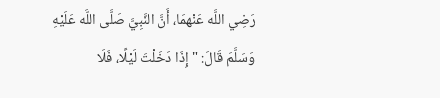رَضِي اللَّه عَنْهمَا، أَنَّ النَّبِيَّ صَلَّى اللَّه عَلَيْهِ وَسَلَّمَ قَالَ: " إِذَا دَخَلْتَ لَيْلًا، فَلَا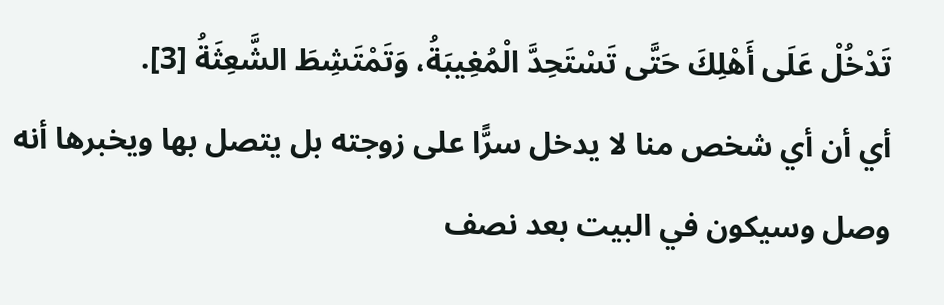تَدْخُلْ عَلَى أَهْلِكَ حَتَّى تَسْتَحِدَّ الْمُغِيبَةُ، وَتَمْتَشِطَ الشَّعِثَةُ [3].
أي أن أي شخص منا لا يدخل سرًّا على زوجته بل يتصل بها ويخبرها أنه وصل وسيكون في البيت بعد نصف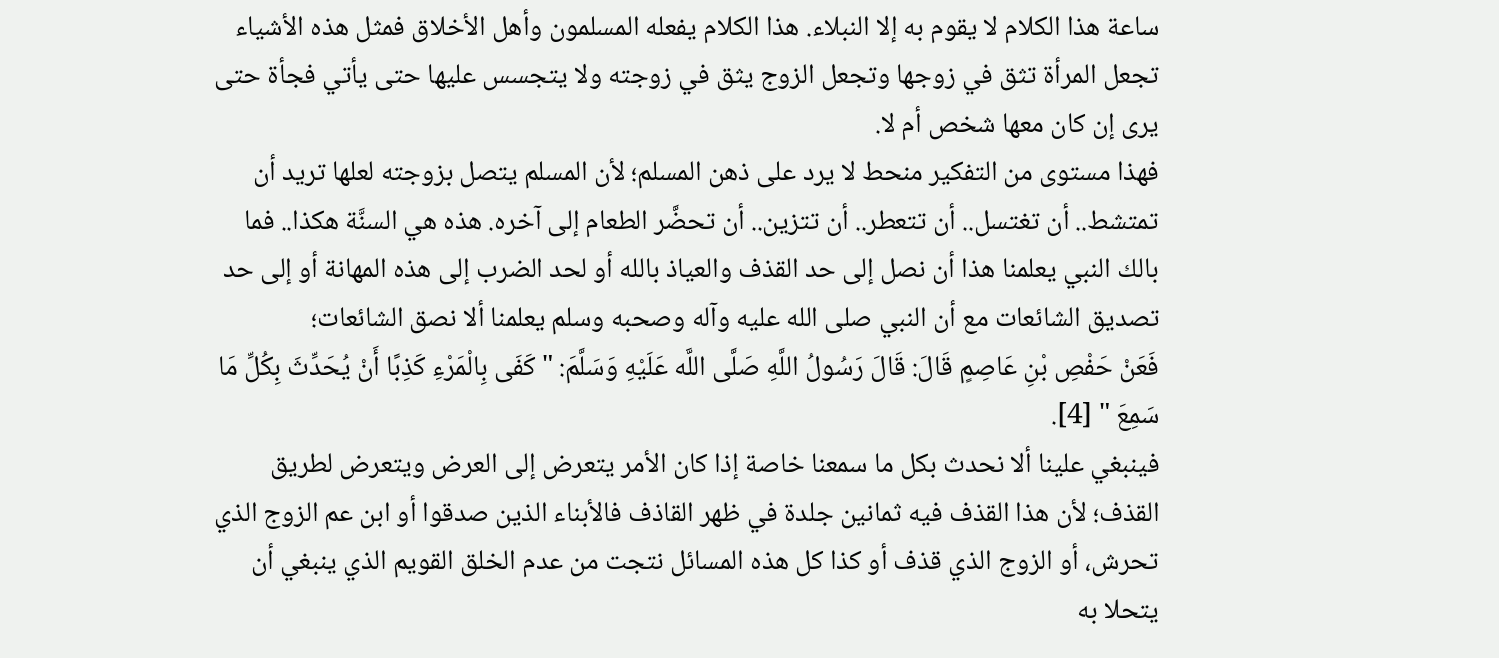ساعة هذا الكلام لا يقوم به إلا النبلاء. هذا الكلام يفعله المسلمون وأهل الأخلاق فمثل هذه الأشياء تجعل المرأة تثق في زوجها وتجعل الزوج يثق في زوجته ولا يتجسس عليها حتى يأتي فجأة حتى يرى إن كان معها شخص أم لا.
فهذا مستوى من التفكير منحط لا يرد على ذهن المسلم؛ لأن المسلم يتصل بزوجته لعلها تريد أن تمتشط.. أن تغتسل.. أن تتعطر.. أن تتزين.. أن تحضَّر الطعام إلى آخره. هذه هي السنَّة هكذا.. فما بالك النبي يعلمنا هذا أن نصل إلى حد القذف والعياذ بالله أو لحد الضرب إلى هذه المهانة أو إلى حد تصديق الشائعات مع أن النبي صلى الله عليه وآله وصحبه وسلم يعلمنا ألا نصق الشائعات؛
فَعَنْ حَفْصِ بْنِ عَاصِمٍ قَالَ: قَالَ رَسُولُ اللَّهِ صَلَّى اللَّه عَلَيْهِ وَسَلَّمَ: " كَفَى بِالْمَرْءِ كَذِبًا أَنْ يُحَدِّثَ بِكُلِّ مَا سَمِعَ " [4].
فينبغي علينا ألا نحدث بكل ما سمعنا خاصة إذا كان الأمر يتعرض إلى العرض ويتعرض لطريق القذف؛ لأن هذا القذف فيه ثمانين جلدة في ظهر القاذف فالأبناء الذين صدقوا أو ابن عم الزوج الذي تحرش، أو الزوج الذي قذف أو كذا كل هذه المسائل نتجت من عدم الخلق القويم الذي ينبغي أن يتحلا به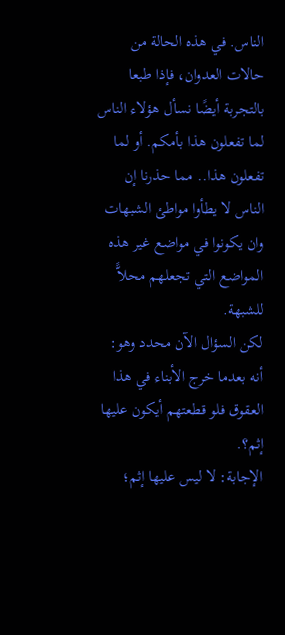الناس. في هذه الحالة من حالات العدوان، فإذا طبعا بالتجربة أيضًا نسأل هؤلاء الناس لما تفعلون هذا بأمكم. أو لما تفعلون هذا.. مما حذرنا إن الناس لا يطأوا مواطئ الشبهات وان يكونوا في مواضع غير هذه المواضع التي تجعلهم محلاًّ للشبهة.
لكن السؤال الآن محدد وهو: أنه بعدما خرج الأبناء في هذا العقوق فلو قطعتهم أيكون عليها إثم؟.
الإجابة: لا ليس عليها إثم؛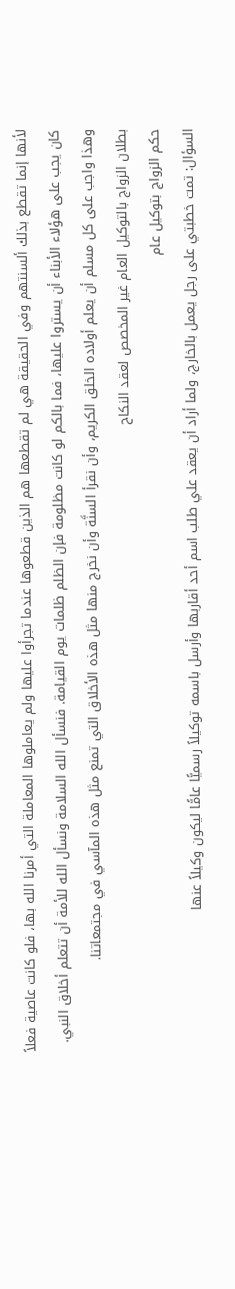لأنها إنما تقطع بذلك ألسنتهم وفي الحقيقة هي لم تقطعها هم الذين قطعوها عندما تجرأوا عليها ولم يعاملوها المعاملة التي أمرنا الله بها، فلو كانت عاصية فعلاً كان يجب على هؤلاء الأبناء أن يستروا عليها، فما بالكم لو كانت مظلومة فإن الظلم ظلمات يوم القيامة. فنسأل الله السلامة ونسأل الله للأمة أن تتعلم أخلاق النبي. وهذا واجب على كل مسلم أن يعلم أولاده الخلق الكريم، وأن نقرأ السنَّة وأن نخرج منها مثل هذه الأخلاق التي تمنع مثل هذه المآسي في مجتمعاتنا.
بطلان الزواج بالتوكيل العام غير المخصص لعقد النكاح
حكم الزواج بتوكيل عام
السؤال: تمت خطبتي على رجل يعمل بالخارج، ولما أراد أن يعقد علي طلب اسم أحد أقاربها وأرسل باسمه توكيلاً رسميًّا عامًّا ليكون وكيلاً عنها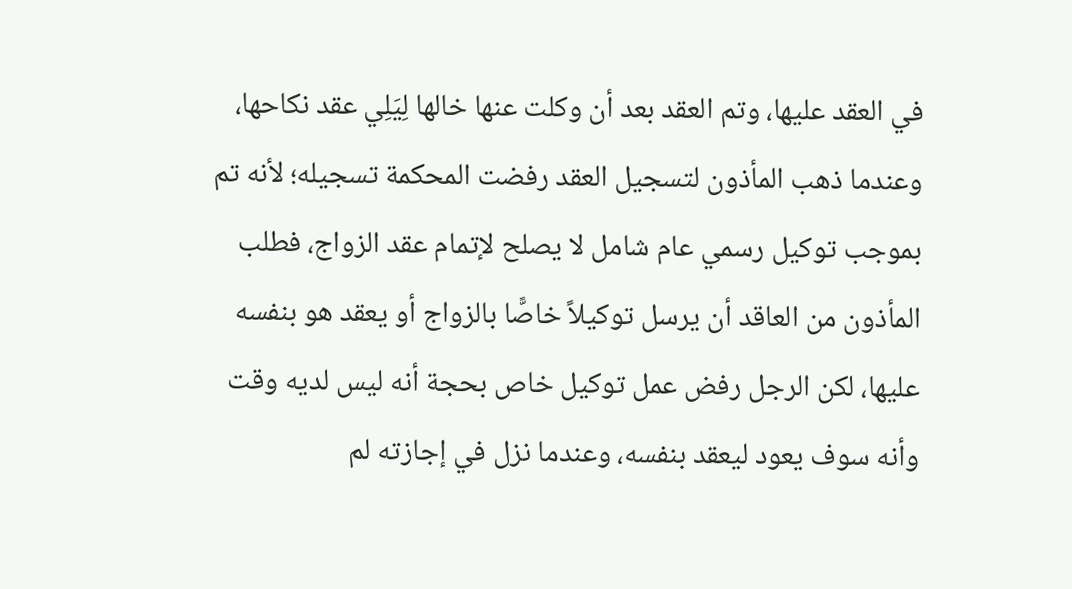في العقد عليها، وتم العقد بعد أن وكلت عنها خالها لِيَلِي عقد نكاحها، وعندما ذهب المأذون لتسجيل العقد رفضت المحكمة تسجيله؛ لأنه تم بموجب توكيل رسمي عام شامل لا يصلح لإتمام عقد الزواج، فطلب المأذون من العاقد أن يرسل توكيلاً خاصًّا بالزواج أو يعقد هو بنفسه عليها، لكن الرجل رفض عمل توكيل خاص بحجة أنه ليس لديه وقت وأنه سوف يعود ليعقد بنفسه، وعندما نزل في إجازته لم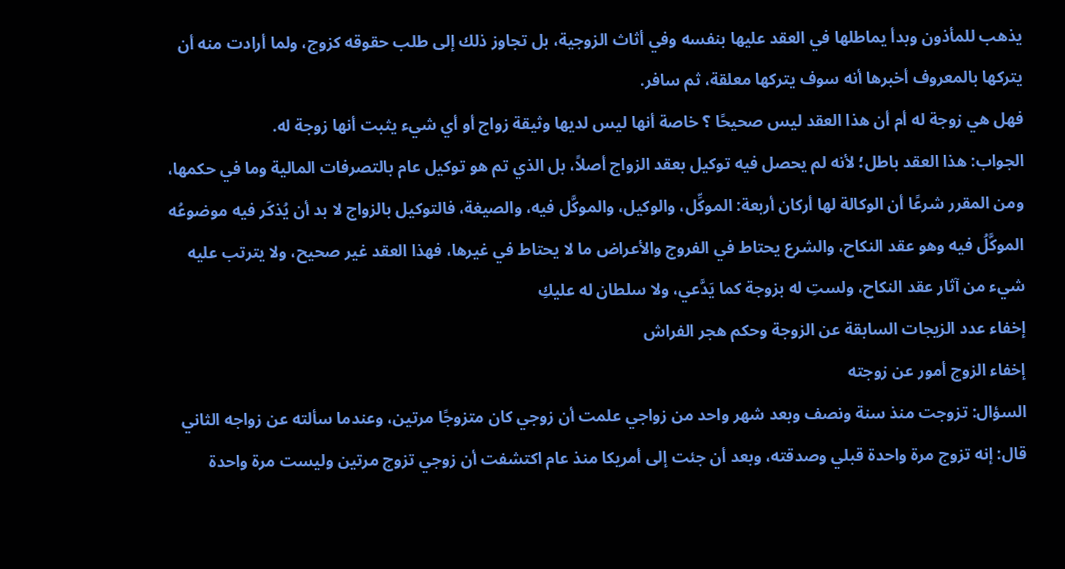يذهب للمأذون وبدأ يماطلها في العقد عليها بنفسه وفي أثاث الزوجية، بل تجاوز ذلك إلى طلب حقوقه كزوج، ولما أرادت منه أن يتركها بالمعروف أخبرها أنه سوف يتركها معلقة، ثم سافر.
فهل هي زوجة له أم أن هذا العقد ليس صحيحًا ؟ خاصة أنها ليس لديها وثيقة زواج أو أي شيء يثبت أنها زوجة له.
الجواب: هذا العقد باطل؛ لأنه لم يحصل فيه توكيل بعقد الزواج أصلاً، بل الذي تم هو توكيل عام بالتصرفات المالية وما في حكمها، ومن المقرر شرعًا أن الوكالة لها أركان أربعة: الموكِّل، والوكيل، والموكَّل فيه، والصيغة، فالتوكيل بالزواج لا بد أن يُذكَر فيه موضوعُه الموكَّلُ فيه وهو عقد النكاح، والشرع يحتاط في الفروج والأعراض ما لا يحتاط في غيرها، فهذا العقد غير صحيح، ولا يترتب عليه شيء من آثار عقد النكاح، ولستِ له بزوجة كما يَدَّعي، ولا سلطان له عليكِ
إخفاء عدد الزيجات السابقة عن الزوجة وحكم هجر الفراش
إخفاء الزوج أمور عن زوجته
السؤال: تزوجت منذ سنة ونصف وبعد شهر واحد من زواجي علمت أن زوجي كان متزوجًا مرتين، وعندما سألته عن زواجه الثاني قال: إنه تزوج مرة واحدة قبلي وصدقته، وبعد أن جئت إلى أمريكا منذ عام اكتشفت أن زوجي تزوج مرتين وليست مرة واحدة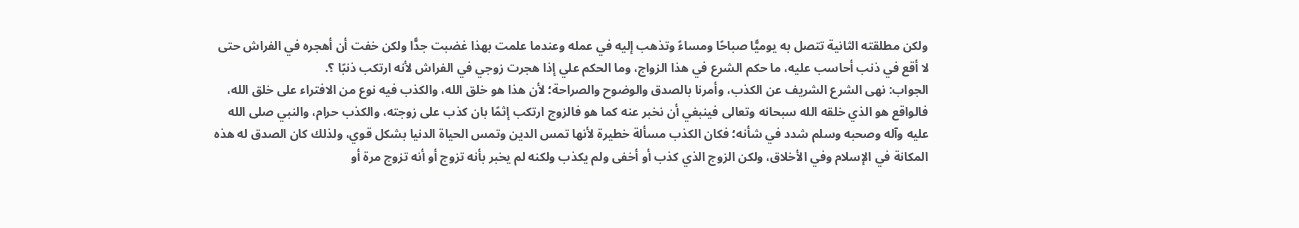ولكن مطلقته الثانية تتصل به يوميًّا صباحًا ومساءً وتذهب إليه في عمله وعندما علمت بهذا غضبت جدًّا ولكن خفت أن أهجره في الفراش حتى لا أقع في ذنب أحاسب عليه، ما حكم الشرع في هذا الزواج، وما الحكم علي إذا هجرت زوجي في الفراش لأنه ارتكب ذنبًا ؟.
الجواب: نهى الشرع الشريف عن الكذب، وأمرنا بالصدق والوضوح والصراحة؛ لأن هذا هو خلق الله، والكذب فيه نوع من الافتراء على خلق الله، فالواقع هو الذي خلقه الله سبحانه وتعالى فينبغي أن نخبر عنه كما هو فالزوج ارتكب إثمًا بان كذب على زوجته، والكذب حرام، والنبي صلى الله عليه وآله وصحبه وسلم شدد في شأنه؛ فكان الكذب مسألة خطيرة لأنها تمس الدين وتمس الحياة الدنيا بشكل قوي، ولذلك كان الصدق له هذه المكانة في الإسلام وفي الأخلاق، ولكن الزوج الذي كذب أو أخفى ولم يكذب ولكنه لم يخبر بأنه تزوج أو أنه تزوج مرة أو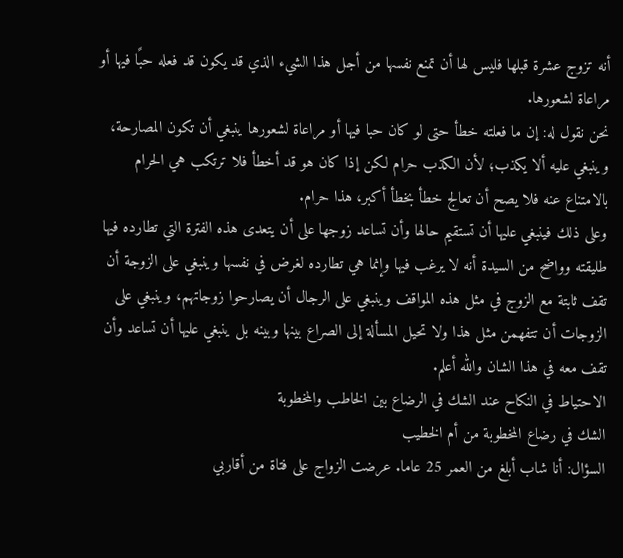أنه تزوج عشرة قبلها فليس لها أن تمنع نفسها من أجل هذا الشيء الذي قد يكون قد فعله حبًا فيها أو مراعاة لشعورها.
نحن نقول له: إن ما فعلته خطأ حتى لو كان حبا فيها أو مراعاة لشعورها ينبغي أن تكون المصارحة، وينبغي عليه ألا يكذب؛ لأن الكذب حرام لكن إذا كان هو قد أخطأ فلا ترتكب هي الحرام بالامتناع عنه فلا يصح أن تعالج خطأ بخطأ أكبر، هذا حرام.
وعلى ذلك فينبغي عليها أن تستقيم حالها وأن تساعد زوجها على أن يتعدى هذه الفترة التي تطارده فيها طليقته وواضح من السيدة أنه لا يرغب فيها وإنما هي تطارده لغرض في نفسها وينبغي على الزوجة أن تقف ثابتة مع الزوج في مثل هذه المواقف وينبغي على الرجال أن يصارحوا زوجاتهم، وينبغي على الزوجات أن تتفهمن مثل هذا ولا تحيل المسألة إلى الصراع بينها وبينه بل ينبغي عليها أن تساعد وأن تقف معه في هذا الشان والله أعلم.
الاحتياط في النكاح عند الشك في الرضاع بين الخاطب والمخطوبة
الشك في رضاع المخطوبة من أم الخطيب
السؤال: أنا شاب أبلغ من العمر 25 عاما. عرضت الزواج على فتاة من أقاربي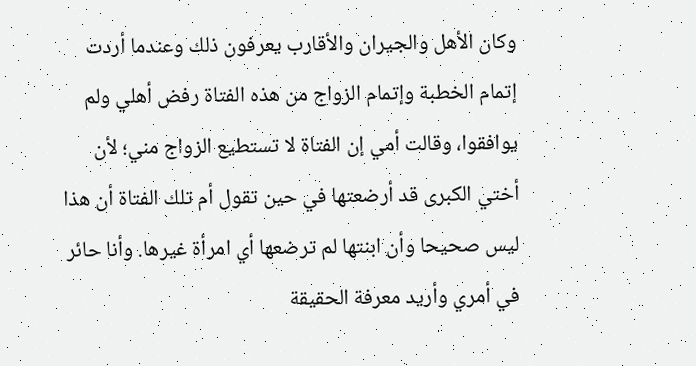وكان الأهل والجيران والأقارب يعرفون ذلك وعندما أردت إتمام الخطبة وإتمام الزواج من هذه الفتاة رفض أهلي ولم يوافقوا، وقالت أمي إن الفتاة لا تستطيع الزواج مني؛ لأن أختي الكبرى قد أرضعتها في حين تقول أم تلك الفتاة أن هذا ليس صحيحا وأن ابنتها لم ترضعها أي امرأة غيرها. وأنا حائر في أمري وأريد معرفة الحقيقة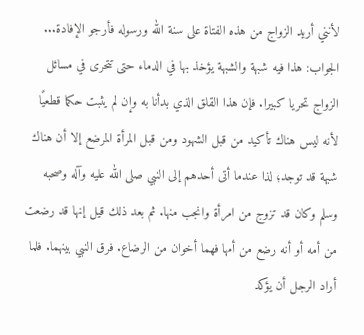لأنني أريد الزواج من هذه الفتاة على سنة الله ورسوله فأرجو الإفادة...
الجواب: هذا فيه شبهة والشبهة يؤخذ بها في الدماء حتى تتحرى في مسائل الزواج تحريا كبيرا. فإن هذا القلق الذي بدأنا به وإن لم يثبت حكما قطعيًا لأنه ليس هناك تأكيد من قبل الشهود ومن قبل المرأة المرضع إلا أن هناك شبهة قد توجد؛ لذا عندما أتى أحدهم إلى النبي صلى الله عليه وآله وصحبه وسلم وكان قد تزوج من امرأة وانجب منها. ثم بعد ذلك قيل إنها قد رضعت من أمه أو أنه رضع من أمها فهما أخوان من الرضاع. فرق النبي بينهما. فلما أراد الرجل أن يؤكد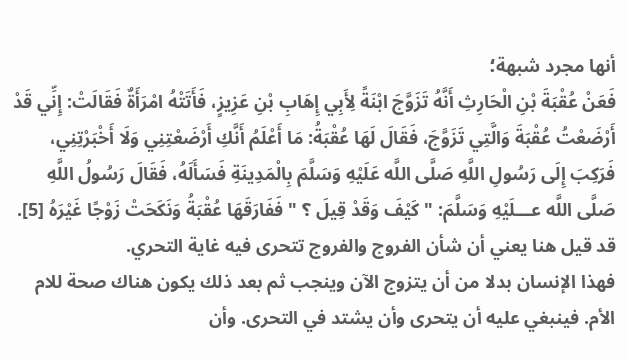أنها مجرد شبهة؛
فَعَنْ عُقْبَةَ بْنِ الْحَارِثِ أَنَّهُ تَزَوَّجَ ابْنَةً لِأَبِي إِهَابِ بْنِ عَزِيزٍ، فَأَتَتْهُ امْرَأَةٌ فَقَالَتْ: إِنِّي قَدْ أَرْضَعْتُ عُقْبَةَ وَالَّتِي تَزَوَّجَ، فَقَالَ لَهَا عُقْبَةُ: مَا أَعْلَمُ أَنَّكِ أَرْضَعْتِنِي وَلَا أَخْبَرْتِنِي، فَرَكِبَ إِلَى رَسُولِ اللَّهِ صَلَّى اللَّه عَلَيْهِ وَسَلَّمَ بِالْمَدِينَةِ فَسَأَلَهُ، فَقَالَ رَسُولُ اللَّهِ صَلَّى اللَّه عـــلَيْهِ وَسَلَّمَ: " كَيْفَ وَقَدْ قِيلَ ؟ " فَفَارَقَهَا عُقْبَةُ وَنَكَحَتْ زَوْجًا غَيْرَهُ [5].
قد قيل هنا يعني أن شأن الفروج والفروج تتحرى فيه غاية التحري.
فهذا الإنسان بدلا من أن يتزوج الآن وينجب ثم بعد ذلك يكون هناك صحة للام الأم. فينبغي عليه أن يتحرى وأن يشتد في التحرى. وأن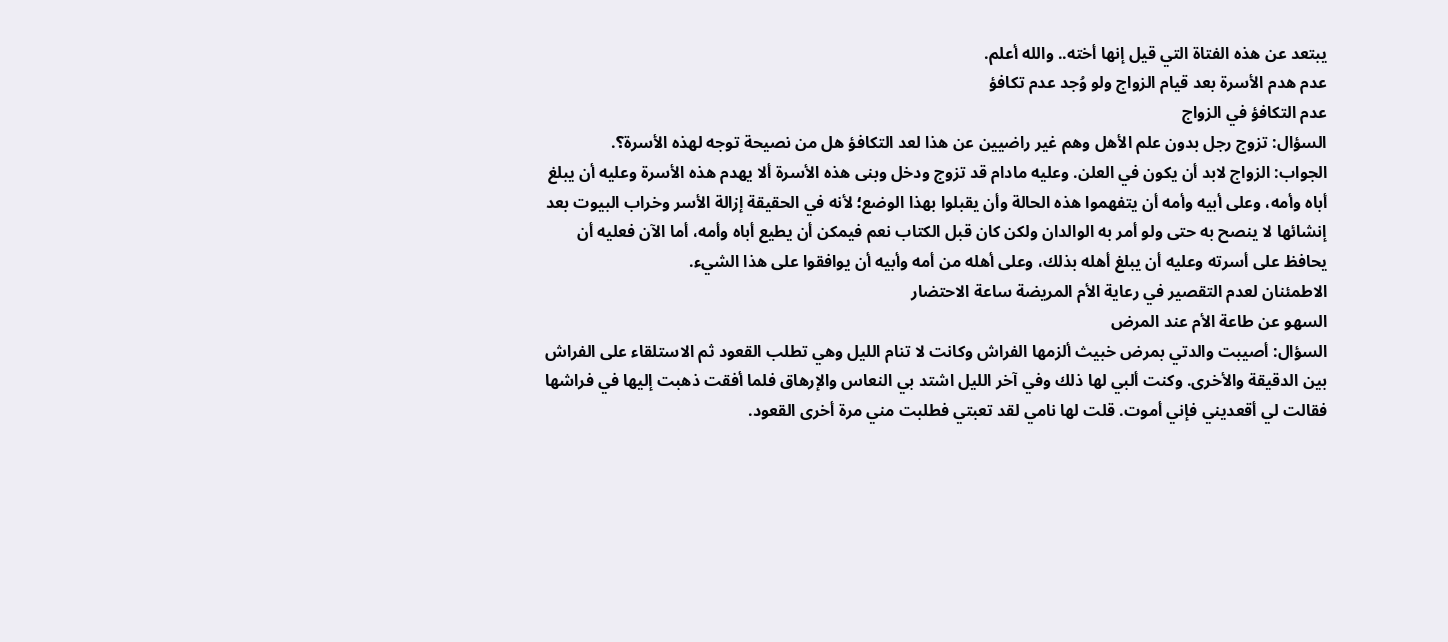يبتعد عن هذه الفتاة التي قيل إنها أخته.. والله أعلم.
عدم هدم الأسرة بعد قيام الزواج ولو وُجد عدم تكافؤ
عدم التكافؤ في الزواج
السؤال: تزوج رجل بدون علم الأهل وهم غير راضيين عن هذا لعد التكافؤ هل من نصيحة توجه لهذه الأسرة؟.
الجواب: الزواج لابد أن يكون في العلن. وعليه مادام قد تزوج ودخل وبنى هذه الأسرة ألا يهدم هذه الأسرة وعليه أن يبلغ أباه وأمه، وعلى أبيه وأمه أن يتفهموا هذه الحالة وأن يقبلوا بهذا الوضع؛ لأنه في الحقيقة إزالة الأسر وخراب البيوت بعد إنشائها لا ينصح به حتى ولو أمر به الوالدان ولكن كان قبل الكتاب نعم فيمكن أن يطيع أباه وأمه، أما الآن فعليه أن يحافظ على أسرته وعليه أن يبلغ أهله بذلك، وعلى أهله من أمه وأبيه أن يوافقوا على هذا الشيء.
الاطمئنان لعدم التقصير في رعاية الأم المريضة ساعة الاحتضار
السهو عن طاعة الأم عند المرض
السؤال: أصيبت والدتي بمرض خبيث ألزمها الفراش وكانت لا تنام الليل وهي تطلب القعود ثم الاستلقاء على الفراش بين الدقيقة والأخرى. وكنت ألبي لها ذلك وفي آخر الليل اشتد بي النعاس والإرهاق فلما أفقت ذهبت إليها في فراشها فقالت لي أقعديني فإني أموت. قلت لها نامي لقد تعبتي فطلبت مني مرة أخرى القعود.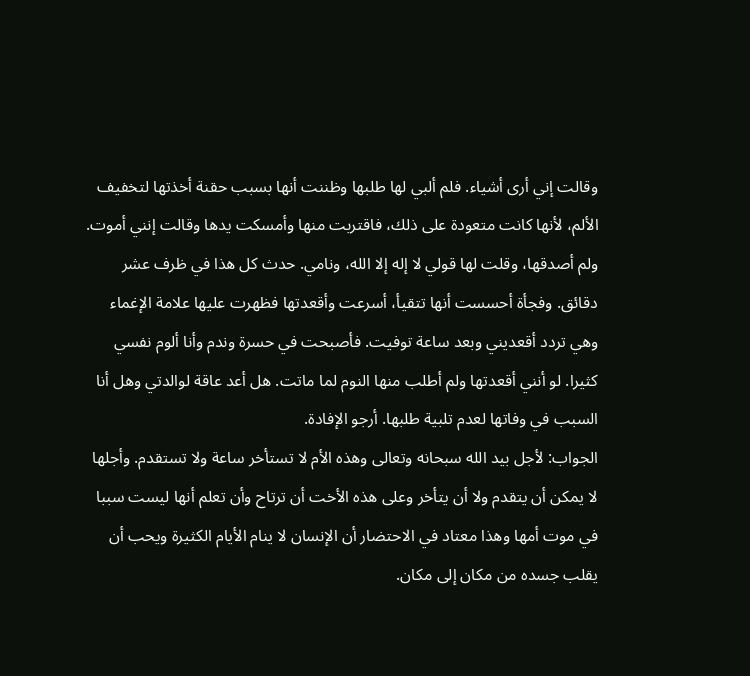وقالت إني أرى أشياء. فلم ألبي لها طلبها وظننت أنها بسبب حقنة أخذتها لتخفيف الألم، لأنها كانت متعودة على ذلك، فاقتربت منها وأمسكت يدها وقالت إنني أموت. ولم أصدقها، وقلت لها قولي لا إله إلا الله، ونامي. حدث كل هذا في ظرف عشر دقائق. وفجأة أحسست أنها تتقيأ، أسرعت وأقعدتها فظهرت عليها علامة الإغماء وهي تردد أقعديني وبعد ساعة توفيت. فأصبحت في حسرة وندم وأنا ألوم نفسي كثيرا. لو أنني أقعدتها ولم أطلب منها النوم لما ماتت. هل أعد عاقة لوالدتي وهل أنا السبب في وفاتها لعدم تلبية طلبها. أرجو الإفادة.
الجواب: لأجل بيد الله سبحانه وتعالى وهذه الأم لا تستأخر ساعة ولا تستقدم. وأجلها لا يمكن أن يتقدم ولا أن يتأخر وعلى هذه الأخت أن ترتاح وأن تعلم أنها ليست سببا في موت أمها وهذا معتاد في الاحتضار أن الإنسان لا ينام الأيام الكثيرة ويحب أن يقلب جسده من مكان إلى مكان.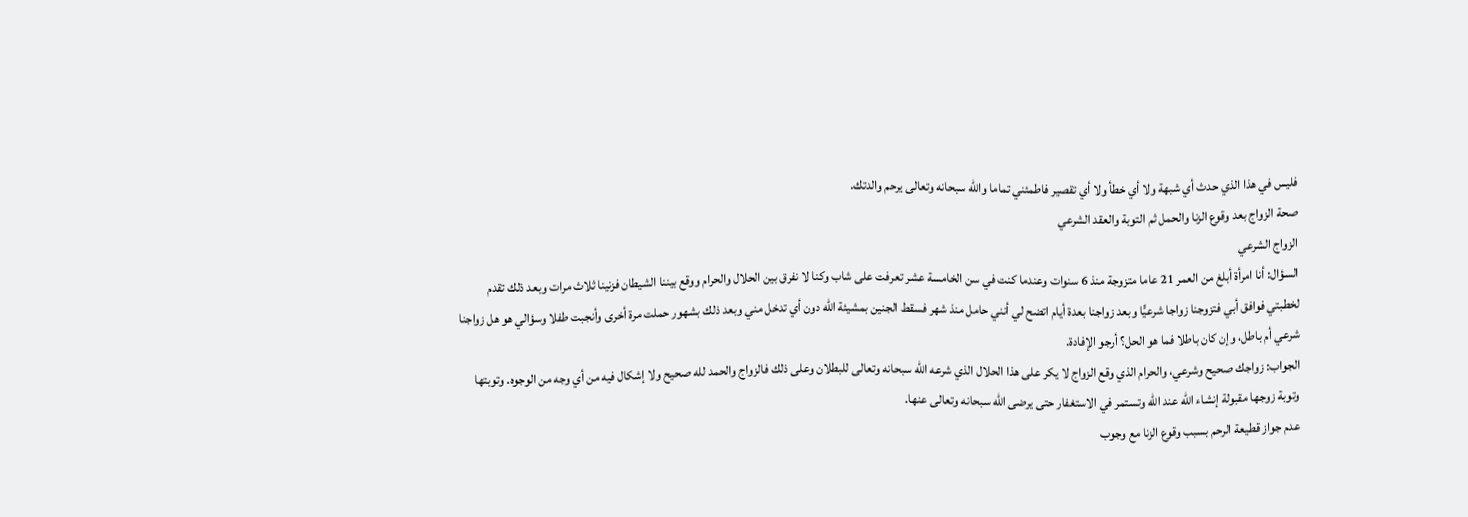فليس في هذا الذي حدث أي شبهة ولا أي خطأ ولا أي تقصير فاطمئني تماما والله سبحانه وتعالى يرحم والدتك.
صحة الزواج بعد وقوع الزنا والحمل ثم التوبة والعقد الشرعي
الزواج الشرعي
السؤال: أنا امرأة أبلغ من العمر 21 عاما متزوجة منذ 6 سنوات وعندما كنت في سن الخامسة عشر تعرفت على شاب وكنا لا نفرق بين الحلال والحرام ووقع بيننا الشيطان فزنينا ثلاث مرات وبعد ذلك تقدم لخطبتي فوافق أبي فتزوجنا زواجا شرعيًّا وبعد زواجنا بعدة أيام اتضح لي أنني حامل منذ شهر فسقط الجنين بمشيئة الله دون أي تدخل مني وبعد ذلك بشهور حملت مرة أخرى وأنجبت طفلا وسؤالي هو هل زواجنا شرعي أم باطل، وإن كان باطلا فما هو الحل؟ أرجو الإفادة.
الجواب: زواجك صحيح وشرعي، والحرام الذي وقع الزواج لا يكر على هذا الحلال الذي شرعه الله سبحانه وتعالى للبطلان وعلى ذلك فالزواج والحمد لله صحيح ولا إشكال فيه من أي وجه من الوجوه. وتوبتها وتوبة زوجها مقبولة إنشاء الله عند الله وتستمر في الاستغفار حتى يرضى الله سبحانه وتعالى عنها.
عدم جواز قطيعة الرحم بسبب وقوع الزنا مع وجوب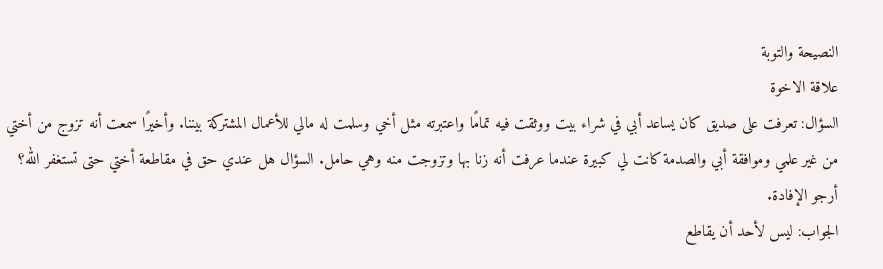النصيحة والتوبة
علاقة الاخوة
السؤال: تعرفت على صديق كان يساعد أبي في شراء بيت ووثقت فيه تمامًا واعتبرته مثل أخي وسلمت له مالي للأعمال المشتركة بيننا. وأخيرًا سمعت أنه تزوج من أختي من غير علمي وموافقة أبي والصدمة كانت لي كبيرة عندما عرفت أنه زنا بها وتزوجت منه وهي حامل. السؤال هل عندي حق في مقاطعة أختي حتى تستغفر الله؟ أرجو الإفادة.
الجواب: ليس لأحد أن يقاطع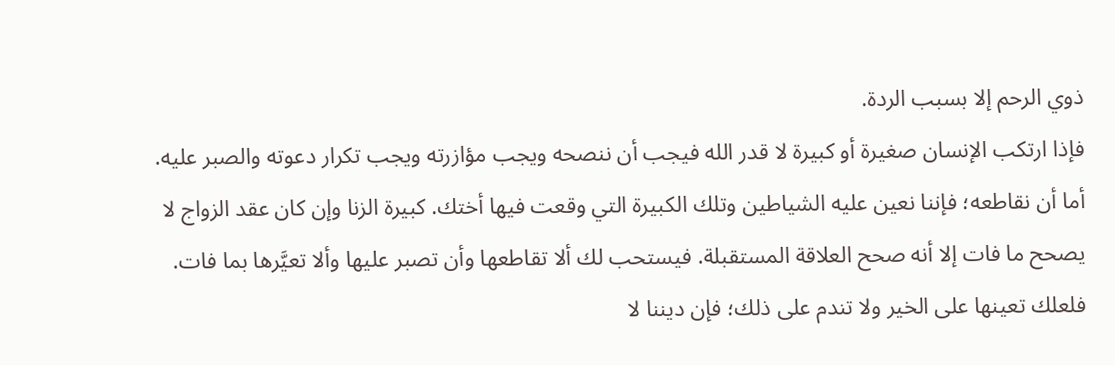ذوي الرحم إلا بسبب الردة.
فإذا ارتكب الإنسان صغيرة أو كبيرة لا قدر الله فيجب أن ننصحه ويجب مؤازرته ويجب تكرار دعوته والصبر عليه.
أما أن نقاطعه؛ فإننا نعين عليه الشياطين وتلك الكبيرة التي وقعت فيها أختك. كبيرة الزنا وإن كان عقد الزواج لا يصحح ما فات إلا أنه صحح العلاقة المستقبلة. فيستحب لك ألا تقاطعها وأن تصبر عليها وألا تعيَّرها بما فات.
فلعلك تعينها على الخير ولا تندم على ذلك؛ فإن ديننا لا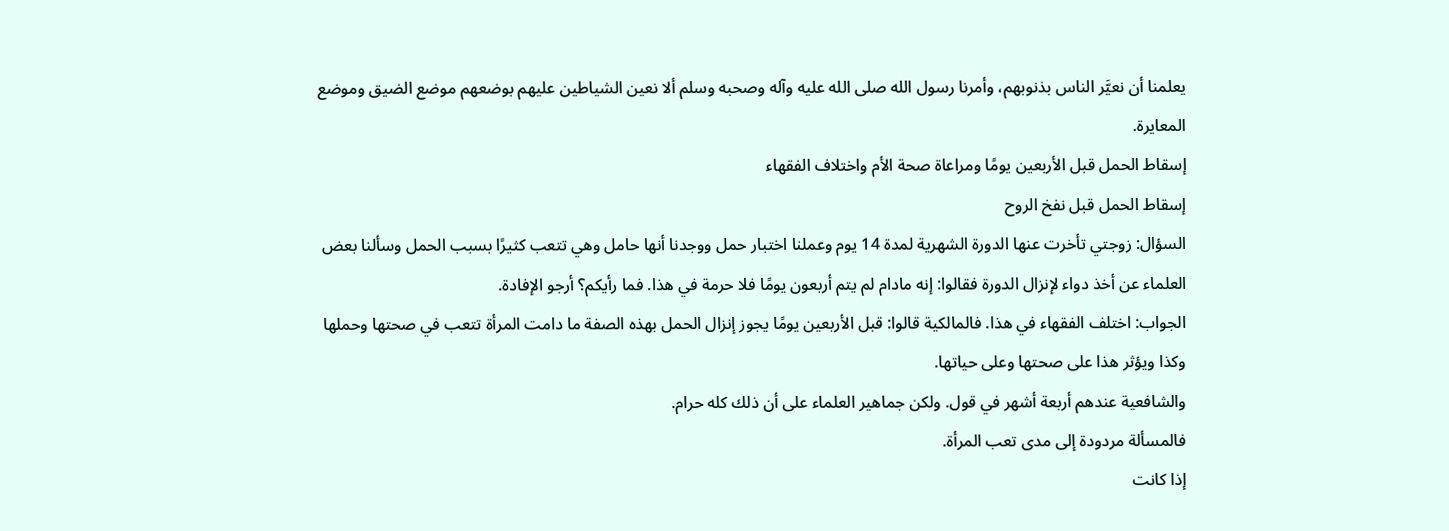يعلمنا أن نعيَّر الناس بذنوبهم، وأمرنا رسول الله صلى الله عليه وآله وصحبه وسلم ألا نعين الشياطين عليهم بوضعهم موضع الضيق وموضع المعايرة.
إسقاط الحمل قبل الأربعين يومًا ومراعاة صحة الأم واختلاف الفقهاء
إسقاط الحمل قبل نفخ الروح
السؤال: زوجتي تأخرت عنها الدورة الشهرية لمدة 14 يوم وعملنا اختبار حمل ووجدنا أنها حامل وهي تتعب كثيرًا بسبب الحمل وسألنا بعض العلماء عن أخذ دواء لإنزال الدورة فقالوا: إنه مادام لم يتم أربعون يومًا فلا حرمة في هذا. فما رأيكم؟ أرجو الإفادة.
الجواب: اختلف الفقهاء في هذا. فالمالكية قالوا: قبل الأربعين يومًا يجوز إنزال الحمل بهذه الصفة ما دامت المرأة تتعب في صحتها وحملها وكذا ويؤثر هذا على صحتها وعلى حياتها.
والشافعية عندهم أربعة أشهر في قول. ولكن جماهير العلماء على أن ذلك كله حرام.
فالمسألة مردودة إلى مدى تعب المرأة.
إذا كانت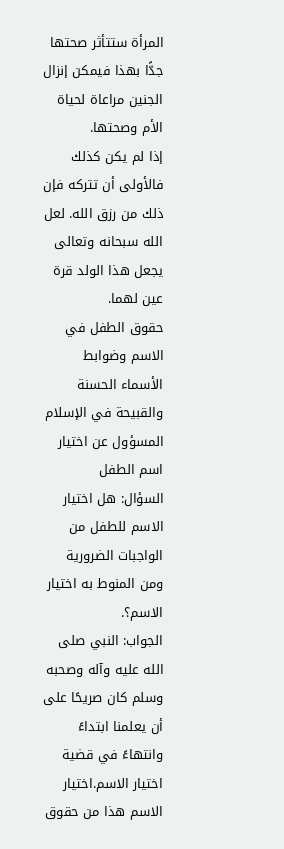المرأة ستتأثر صحتها جدًّا بهذا فيمكن إنزال الجنين مراعاة لحياة الأم وصحتها.
إذا لم يكن كذلك فالأولى أن تتركه فإن ذلك من رزق الله. لعل الله سبحانه وتعالى يجعل هذا الولد قرة عين لهما.
حقوق الطفل في الاسم وضوابط الأسماء الحسنة والقبيحة في الإسلام
المسؤول عن اختيار اسم الطفل
السؤال: هل اختيار الاسم للطفل من الواجبات الضرورية ومن المنوط به اختيار الاسم؟.
الجواب: النبي صلى الله عليه وآله وصحبه وسلم كان صريحًا على أن يعلمنا ابتداءً وانتهاءً في قضية اختيار الاسم.اختيار الاسم هذا من حقوق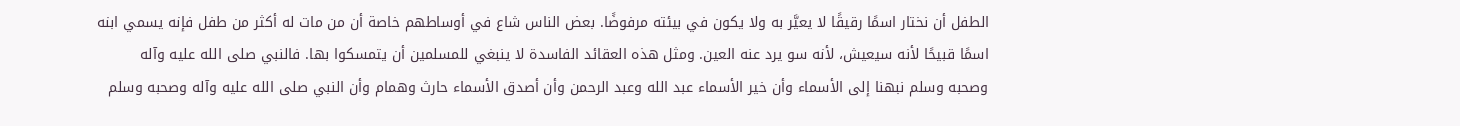الطفل أن نختار اسمًا رقيقًا لا يعيَّر به ولا يكون في بيئته مرفوضًا. بعض الناس شاع في أوساطهم خاصة أن من مات له أكثر من طفل فإنه يسمي ابنه اسمًا قبيحًا لأنه سيعيش، لأنه سو يرد عنه العين. ومثل هذه العقائد الفاسدة لا ينبغي للمسلمين أن يتمسكوا بها. فالنبي صلى الله عليه وآله وصحبه وسلم نبهنا إلى الأسماء وأن خير الأسماء عبد الله وعبد الرحمن وأن أصدق الأسماء حارث وهمام وأن النبي صلى الله عليه وآله وصحبه وسلم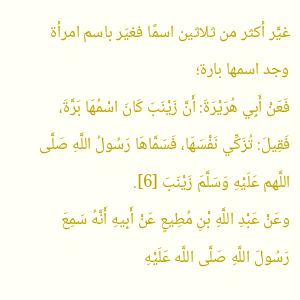غيَّر أكثر من ثلاثين اسمًا فغيَر باسم امرأة وجد اسمها بارة؛
فَعَنْ أَبِي هُرَيْرَةَ: أَنَّ زَيْنَبَ كَانَ اسْمُهَا بَرَّةَ، فَقِيلَ: تُزَكِّي نَفْسَهَا، فَسَمَّاهَا رَسُولُ اللَّهِ صَلَّى اللَّهم عَلَيْهِ وَسَلَّمَ زَيْنَبَ [6].
وعَنْ عَبْدِ اللَّهِ بْنِ مُطِيعٍ عَنْ أَبِيهِ أَنَّهُ سَمِعَ رَسُولَ اللَّهِ صَلَّى اللَّه عَلَيْهِ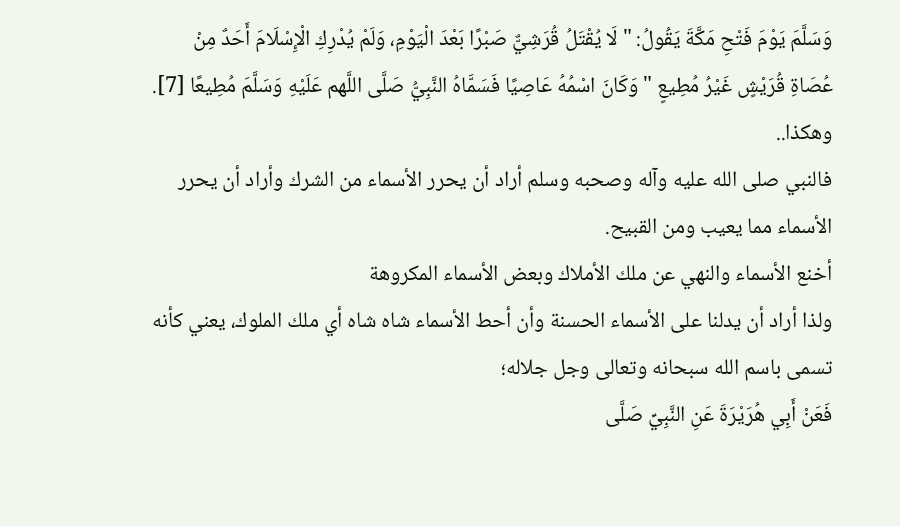وَسَلَّمَ يَوْمَ فَتْحِ مَكَّةَ يَقُولُ: " لَا يُقْتَلُ قُرَشِيٌّ صَبْرًا بَعْدَ الْيَوْمِ، وَلَمْ يُدْرِكِ الْإِسْلَامَ أَحَدٌ مِنْ عُصَاةِ قُرَيْشٍ غَيْرُ مُطِيعٍ " وَكَانَ اسْمُهُ عَاصِيًا فَسَمَّاهُ النَّبِيُّ صَلَّى اللَّهم عَلَيْهِ وَسَلَّمَ مُطِيعًا [7].
وهكذا..
فالنبي صلى الله عليه وآله وصحبه وسلم أراد أن يحرر الأسماء من الشرك وأراد أن يحرر الأسماء مما يعيب ومن القبيح.
أخنع الأسماء والنهي عن ملك الأملاك وبعض الأسماء المكروهة
ولذا أراد أن يدلنا على الأسماء الحسنة وأن أحط الأسماء شاه شاه أي ملك الملوك، يعني كأنه تسمى باسم الله سبحانه وتعالى وجل جلاله؛
فَعَنْ أَبِي هُرَيْرَةَ عَنِ النَّبِيِّ صَلَّى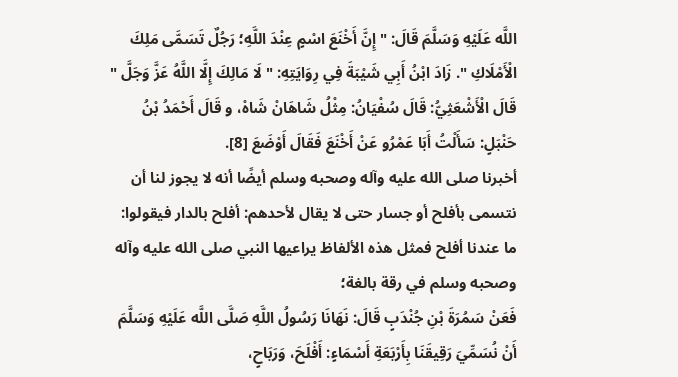اللَّه عَلَيْهِ وَسَلَّمَ قَالَ: " إِنَّ أَخْنَعَ اسْمٍ عِنْدَ اللَّهِ؛ رَجُلٌ تَسَمَّى مَلِكَ الْأَمْلَاكِ ". زَادَ ابْنُ أَبِي شَيْبَةَ فِي رِوَايَتِهِ: " لَا مَالِكَ إِلَّا اللَّهُ عَزَّ وَجَلَّ " قَالَ الْأَشْعَثِيُّ: قَالَ سُفْيَانُ: مِثْلُ شَاهَانْ شَاهْ، و قَالَ أَحْمَدُ بْنُ حَنْبَلٍ: سَأَلْتُ أَبَا عَمْرُو عَنْ أَخْنَعَ فَقَالَ أَوْضَعَ [8].
أخبرنا صلى الله عليه وآله وصحبه وسلم أيضًا أنه لا يجوز لنا أن نتسمى بأفلح أو جسار حتى لا يقال لأحدهم: أفلح بالدار فيقولوا: ما عندنا أفلح فمثل هذه الألفاظ يراعيها النبي صلى الله عليه وآله وصحبه وسلم في رقة بالغة؛
فَعَنْ سَمُرَةَ بْنِ جُنْدَبٍ قَالَ: نَهَانَا رَسُولُ اللَّهِ صَلَّى اللَّه عَلَيْهِ وَسَلَّمَ أَنْ نُسَمِّيَ رَقِيقَنَا بِأَرْبَعَةِ أَسْمَاءٍ: أَفْلَحَ، وَرَبَاحٍ،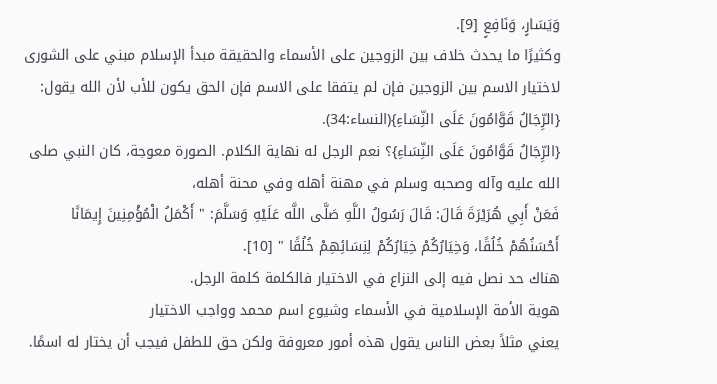وَيَسَارٍ، وَنَافِعٍ [9].
وكثيرًا ما يحدث خلاف بين الزوجين على الأسماء والحقيقة مبدأ الإسلام مبني على الشورى لاختيار الاسم بين الزوجين فإن لم يتفقا على الاسم فإن الحق يكون للأب لأن الله يقول: {الرِّجَالُ قَوَّامُونَ عَلَى النِّسَاءِ}(النساء:34).
{الرِّجَالُ قَوَّامُونَ عَلَى النِّسَاءِ}؟ نعم الرجل له نهاية الكلام. الصورة معوجة، كان النبي صلى الله عليه وآله وصحبه وسلم في مهنة أهله وفي محنة أهله،
فَعَنْ أَبِي هُرَيْرَةَ قَالَ: قَالَ رَسُولُ اللَّهِ صَلَّى اللَّه عَلَيْهِ وَسَلَّمَ: " أَكْمَلُ الْمُؤْمِنِينَ إِيمَانًا أَحْسَنُهُمْ خُلُقًا، وَخِيَارُكُمْ خِيَارُكُمْ لِنِسَائِهِمْ خُلُقًا " [10].
هناك حد نصل فيه إلى النزاع في الاختيار فالكلمة كلمة الرجل.
هوية الأمة الإسلامية في الأسماء وشيوع اسم محمد وواجب الاختيار
يعني مثلاً بعض الناس يقول هذه أمور معروفة ولكن حق للطفل فيجب أن يختار له اسمًا.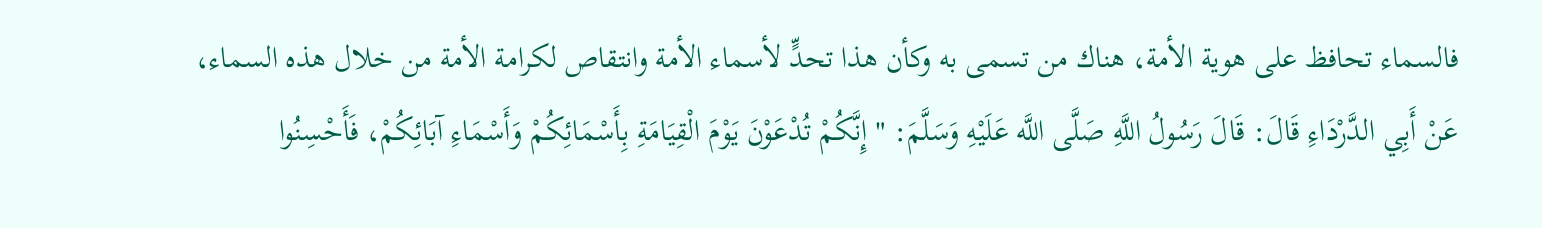فالسماء تحافظ على هوية الأمة، هناك من تسمى به وكأن هذا تحدٍّ لأسماء الأمة وانتقاص لكرامة الأمة من خلال هذه السماء،
عَنْ أَبِي الدَّرْدَاءِ قَالَ: قَالَ رَسُولُ اللَّهِ صَلَّى اللَّه عَلَيْهِ وَسَلَّمَ: " إِنَّكُمْ تُدْعَوْنَ يَوْمَ الْقِيَامَةِ بِأَسْمَائِكُمْ وَأَسْمَاءِ آبَائِكُمْ، فَأَحْسِنُوا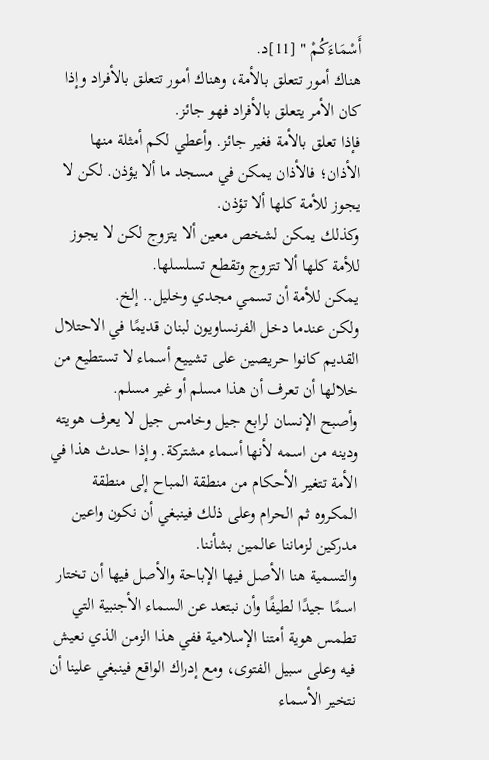أَسْمَاءَكُمْ " [11]د.
هناك أمور تتعلق بالأمة، وهناك أمور تتعلق بالأفراد وإذا كان الأمر يتعلق بالأفراد فهو جائز.
فإذا تعلق بالأمة فغير جائز. وأعطي لكم أمثلة منها الأذان؛ فالأذان يمكن في مسجد ما ألا يؤذن. لكن لا يجوز للأمة كلها ألا تؤذن.
وكذلك يمكن لشخص معين ألا يتزوج لكن لا يجوز للأمة كلها ألا تتزوج وتقطع تسلسلها.
يمكن للأمة أن تسمي مجدي وخليل.. إلخ.
ولكن عندما دخل الفرنساويون لبنان قديمًا في الاحتلال القديم كانوا حريصين على تشييع أسماء لا تستطيع من خلالها أن تعرف أن هذا مسلم أو غير مسلم.
وأصبح الإنسان لرابع جيل وخامس جيل لا يعرف هويته ودينه من اسمه لأنها أسماء مشتركة. وإذا حدث هذا في الأمة تتغير الأحكام من منطقة المباح إلى منطقة المكروه ثم الحرام وعلى ذلك فينبغي أن نكون واعين مدركين لزماننا عالمين بشأننا.
والتسمية هنا الأصل فيها الإباحة والأصل فيها أن تختار اسمًا جيدًا لطيفًا وأن نبتعد عن السماء الأجنبية التي تطمس هوية أمتنا الإسلامية ففي هذا الزمن الذي نعيش فيه وعلى سبيل الفتوى، ومع إدراك الواقع فينبغي علينا أن نتخير الأسماء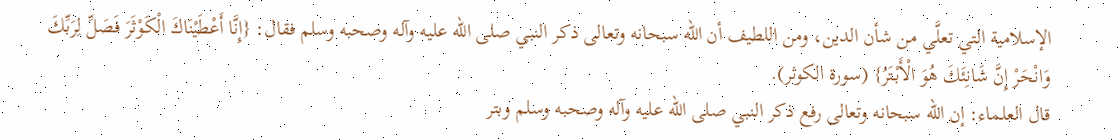الإسلامية التي تعلَّي من شأن الدين، ومن اللطيف أن الله سبحانه وتعالى ذكر النبي صلى الله عليه وآله وصحبه وسلم فقال: {إِنَّا أَعْطَيْنَاكَ الْكَوْثَرَ فَصَلِّ لِرَبِّكَ وَانْحَرْ إِنَّ شَانِئَكَ هُوَ الْأَبْتَرُ} (سورة الكوثر).
قال العلماء: إن الله سبحانه وتعالى رفع ذكر النبي صلى الله عليه وآله وصحبه وسلم وبتر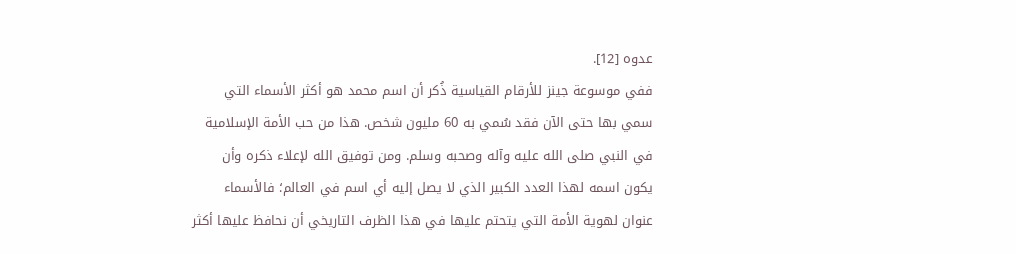عدوه [12].
ففي موسوعة جينز للأرقام القياسية ذُكر أن اسم محمد هو أكثر الأسماء التي سمي بها حتى الآن فقد سُمي به 60 مليون شخص. هذا من حب الأمة الإسلامية في النبي صلى الله عليه وآله وصحبه وسلم. ومن توفيق الله لإعلاء ذكره وأن يكون اسمه لهذا العدد الكبير الذي لا يصل إليه أي اسم في العالم؛ فالأسماء عنوان لهوية الأمة التي يتحتم عليها في هذا الظرف التاريخي أن نحافظ عليها أكثر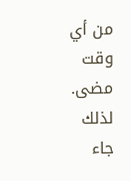من أي وقت مضى. لذلك جاء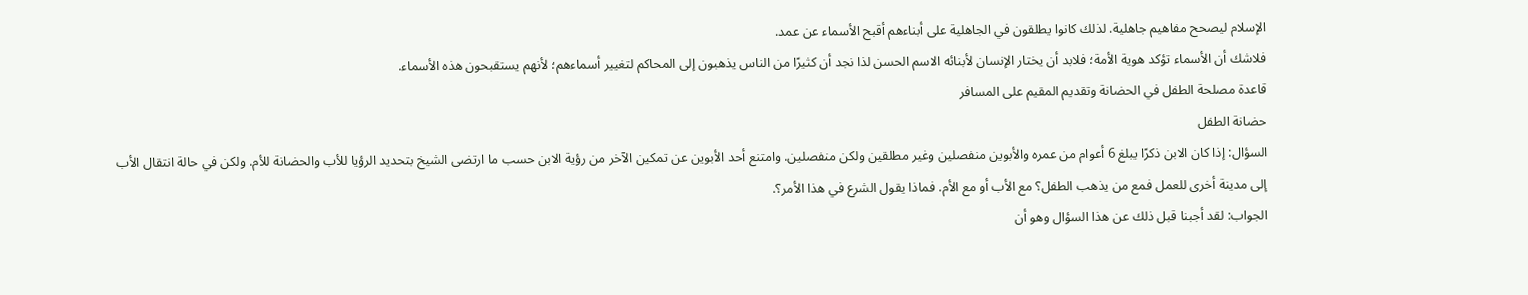الإسلام ليصحح مفاهيم جاهلية. لذلك كانوا يطلقون في الجاهلية على أبناءهم أقبح الأسماء عن عمد.
فلاشك أن الأسماء تؤكد هوية الأمة؛ فلابد أن يختار الإنسان لأبنائه الاسم الحسن لذا نجد أن كثيرًا من الناس يذهبون إلى المحاكم لتغيير أسماءهم؛ لأنهم يستقبحون هذه الأسماء.
قاعدة مصلحة الطفل في الحضانة وتقديم المقيم على المسافر
حضانة الطفل
السؤال: إذا كان الابن ذكرًا يبلغ 6 أعوام من عمره والأبوين منفصلين وغير مطلقين ولكن منفصلين. وامتنع أحد الأبوين عن تمكين الآخر من رؤية الابن حسب ما ارتضى الشيخ بتحديد الرؤيا للأب والحضانة للأم. ولكن في حالة انتقال الأب إلى مدينة أخرى للعمل فمع من يذهب الطفل؟ مع الأب أو مع الأم. فماذا يقول الشرع في هذا الأمر؟.
الجواب: لقد أجبنا قبل ذلك عن هذا السؤال وهو أن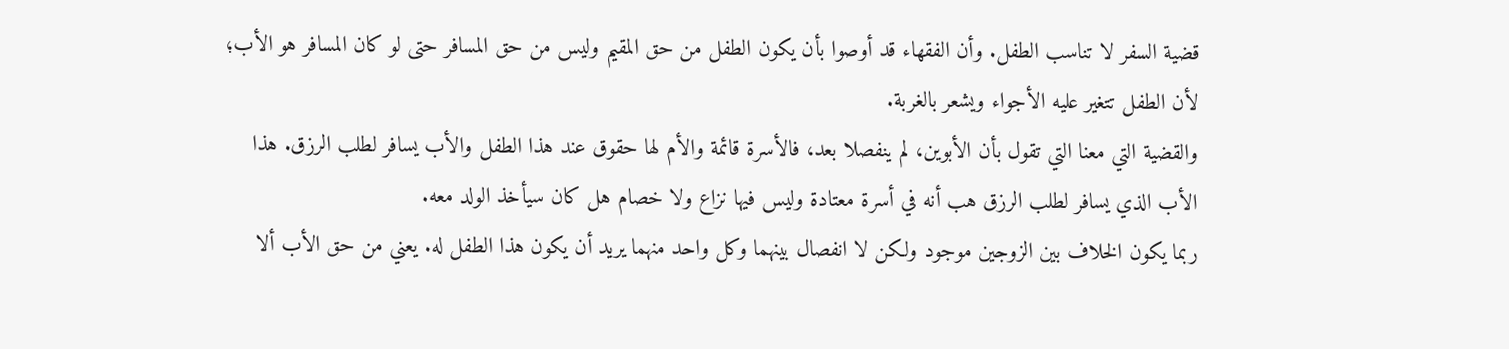قضية السفر لا تناسب الطفل. وأن الفقهاء قد أوصوا بأن يكون الطفل من حق المقيم وليس من حق المسافر حتى لو كان المسافر هو الأب؛ لأن الطفل تتغير عليه الأجواء ويشعر بالغربة.
والقضية التي معنا التي تقول بأن الأبوين، لم ينفصلا بعد، فالأسرة قائمة والأم لها حقوق عند هذا الطفل والأب يسافر لطلب الرزق. هذا الأب الذي يسافر لطلب الرزق هب أنه في أسرة معتادة وليس فيها نزاع ولا خصام هل كان سيأخذ الولد معه.
ربما يكون الخلاف بين الزوجين موجود ولكن لا انفصال بينهما وكل واحد منهما يريد أن يكون هذا الطفل له. يعني من حق الأب ألا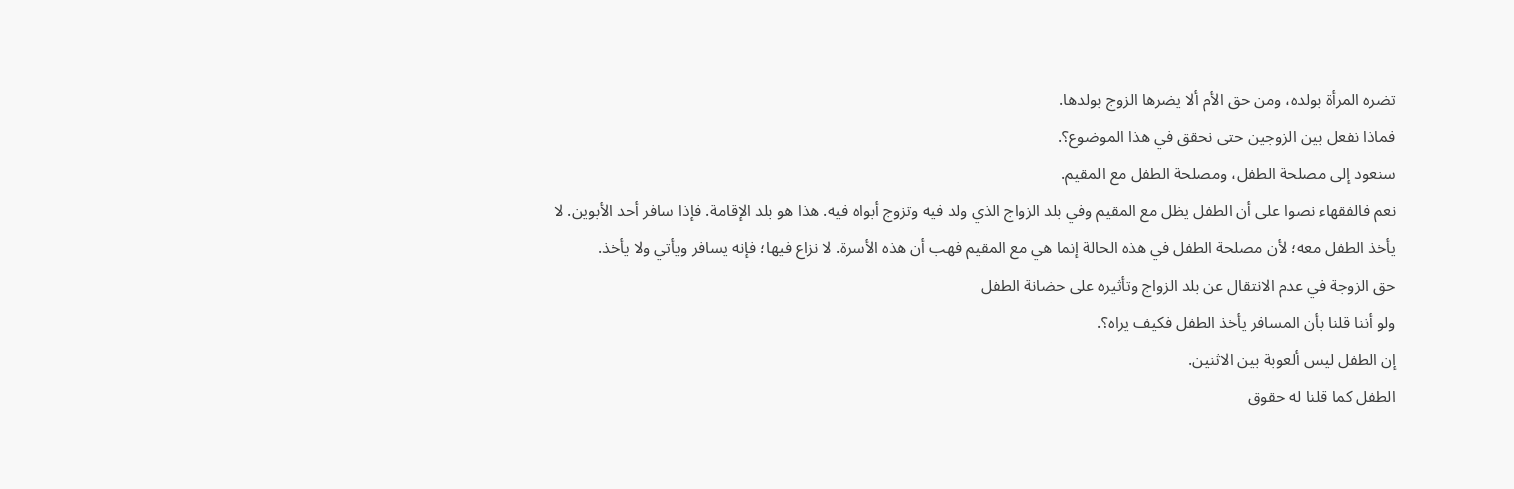تضره المرأة بولده، ومن حق الأم ألا يضرها الزوج بولدها.
فماذا نفعل بين الزوجين حتى نحقق في هذا الموضوع؟.
سنعود إلى مصلحة الطفل، ومصلحة الطفل مع المقيم.
نعم فالفقهاء نصوا على أن الطفل يظل مع المقيم وفي بلد الزواج الذي ولد فيه وتزوج أبواه فيه. هذا هو بلد الإقامة. فإذا سافر أحد الأبوين. لا يأخذ الطفل معه؛ لأن مصلحة الطفل في هذه الحالة إنما هي مع المقيم فهب أن هذه الأسرة. لا نزاع فيها؛ فإنه يسافر ويأتي ولا يأخذ.
حق الزوجة في عدم الانتقال عن بلد الزواج وتأثيره على حضانة الطفل
ولو أننا قلنا بأن المسافر يأخذ الطفل فكيف يراه؟.
إن الطفل ليس ألعوبة بين الاثنين.
الطفل كما قلنا له حقوق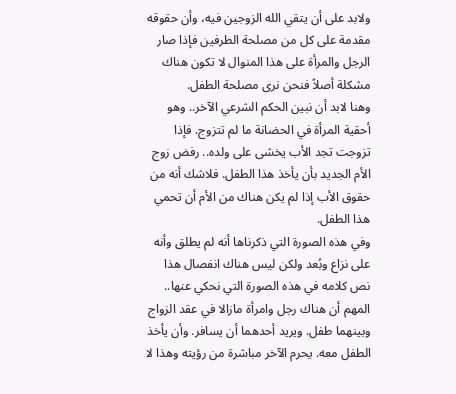ولابد على أن يتقي الله الزوجين فيه، وأن حقوقه مقدمة على كل من مصلحة الطرفين فإذا صار الرجل والمرأة على هذا المنوال لا تكون هناك مشكلة أصلاً فنحن نرى مصلحة الطفل.
وهنا لابد أن نبين الحكم الشرعي الآخر.. وهو أحقية المرأة في الحضانة ما لم تتزوج. فإذا تزوجت تجد الأب يخشى على ولده.. رفض زوج الأم الجديد بأن يأخذ هذا الطفل. فلاشك أنه من حقوق الأب إذا لم يكن هناك من الأم أن تحمي هذا الطفل.
وفي هذه الصورة التي ذكرناها أنه لم يطلق وأنه على نزاع وبُعد ولكن ليس هناك انفصال هذا نص كلامه في هذه الصورة التي نحكي عنها.. المهم أن هناك رجل وامرأة مازالا في عقد الزواج وبينهما طفل. ويريد أحدهما أن يسافر. وأن يأخذ الطفل معه. يحرم الآخر مباشرة من رؤيته وهذا لا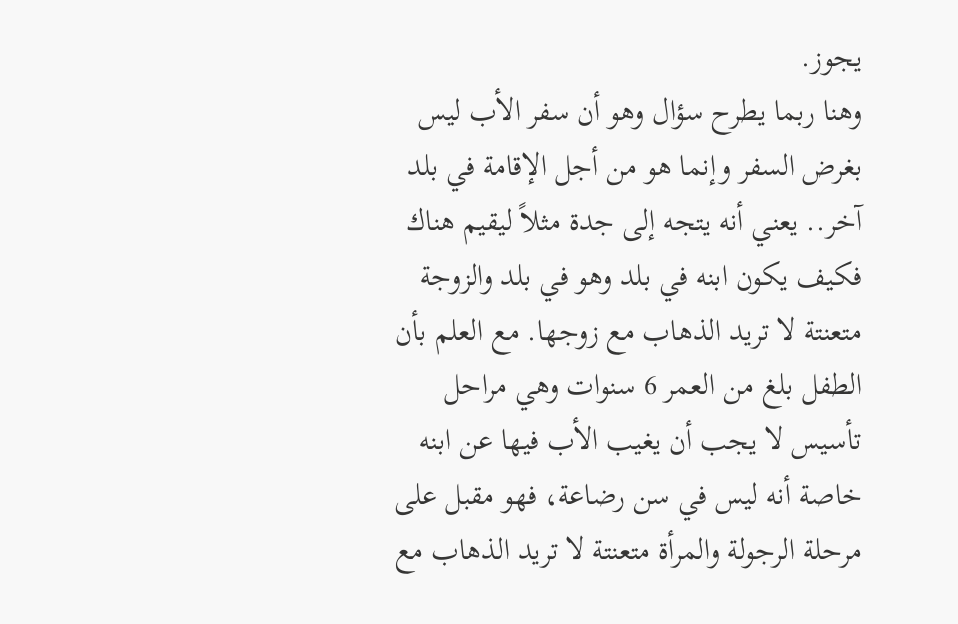يجوز.
وهنا ربما يطرح سؤال وهو أن سفر الأب ليس بغرض السفر وإنما هو من أجل الإقامة في بلد آخر.. يعني أنه يتجه إلى جدة مثلاً ليقيم هناك فكيف يكون ابنه في بلد وهو في بلد والزوجة متعنتة لا تريد الذهاب مع زوجها. مع العلم بأن الطفل بلغ من العمر 6 سنوات وهي مراحل تأسيس لا يجب أن يغيب الأب فيها عن ابنه خاصة أنه ليس في سن رضاعة، فهو مقبل على مرحلة الرجولة والمرأة متعنتة لا تريد الذهاب مع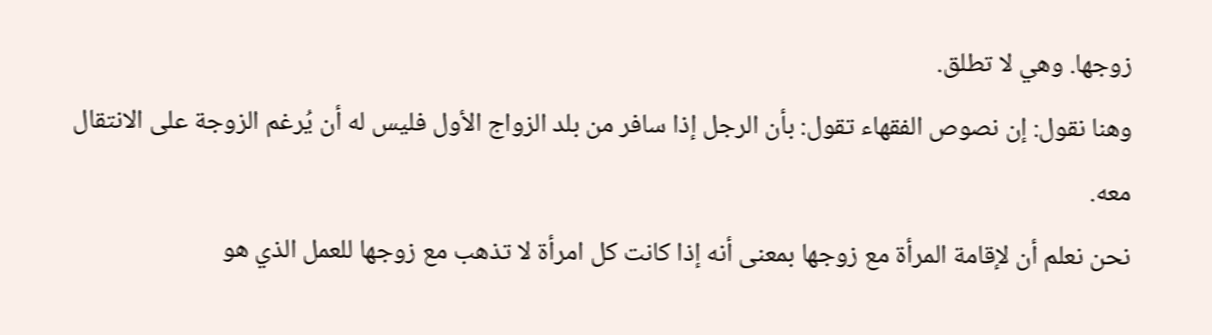زوجها. وهي لا تطلق.
وهنا نقول: إن نصوص الفقهاء تقول: بأن الرجل إذا سافر من بلد الزواج الأول فليس له أن يُرغم الزوجة على الانتقال معه.
نحن نعلم أن لإقامة المرأة مع زوجها بمعنى أنه إذا كانت كل امرأة لا تذهب مع زوجها للعمل الذي هو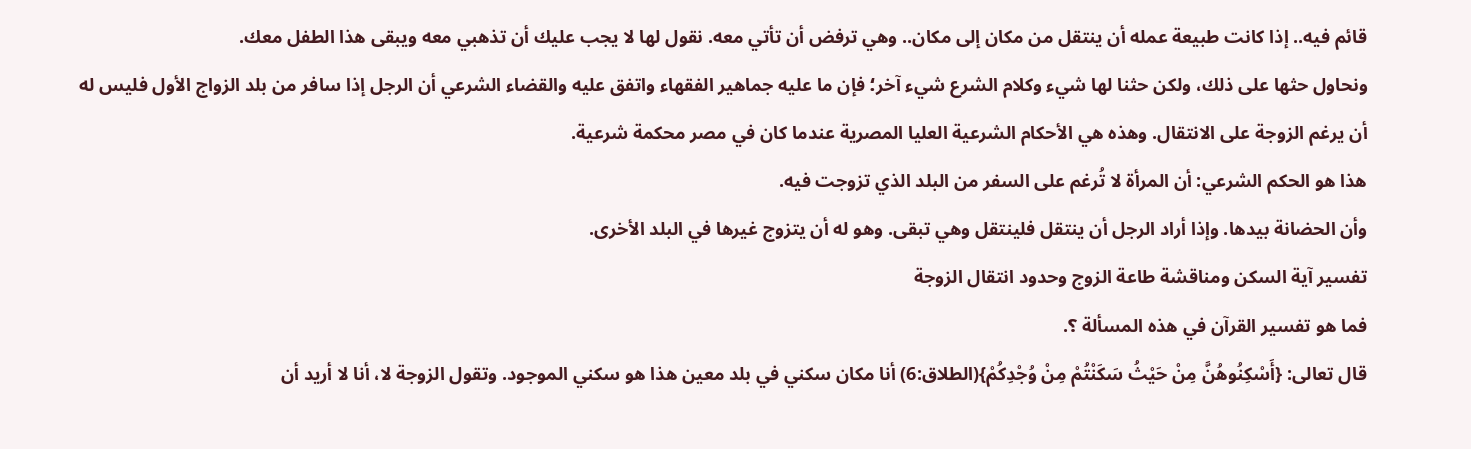قائم فيه.. إذا كانت طبيعة عمله أن ينتقل من مكان إلى مكان.. وهي ترفض أن تأتي معه. نقول لها لا يجب عليك أن تذهبي معه ويبقى هذا الطفل معك.
ونحاول حثها على ذلك، ولكن حثنا لها شيء وكلام الشرع شيء آخر؛ فإن ما عليه جماهير الفقهاء واتفق عليه والقضاء الشرعي أن الرجل إذا سافر من بلد الزواج الأول فليس له أن يرغم الزوجة على الانتقال. وهذه هي الأحكام الشرعية العليا المصرية عندما كان في مصر محكمة شرعية.
هذا هو الحكم الشرعي: أن المرأة لا تُرغم على السفر من البلد الذي تزوجت فيه.
وأن الحضانة بيدها. وإذا أراد الرجل أن ينتقل فلينتقل وهي تبقى. وهو له أن يتزوج غيرها في البلد الأخرى.
تفسير آية السكن ومناقشة طاعة الزوج وحدود انتقال الزوجة
فما هو تفسير القرآن في هذه المسألة ؟.
قال تعالى: {أَسْكِنُوهُنَّ مِنْ حَيْثُ سَكَنْتُمْ مِنْ وُجْدِكُمْ}(الطلاق:6) أنا مكان سكني في بلد معين هذا هو سكني الموجود. وتقول الزوجة لا، أنا لا أريد أن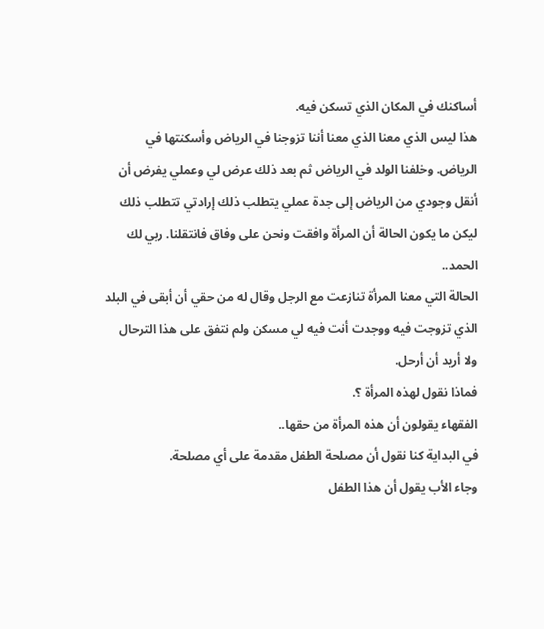أساكنك في المكان الذي تسكن فيه.
هذا ليس الذي معنا الذي معنا أننا تزوجنا في الرياض وأسكنتها في الرياض. وخلفنا الولد في الرياض ثم بعد ذلك عرض لي وعملي يفرض أن أنقل وجودي من الرياض إلى جدة عملي يتطلب ذلك إرادتي تتطلب ذلك ليكن ما يكون الحالة أن المرأة وافقت ونحن على وفاق فانتقلنا. ربي لك الحمد..
الحالة التي معنا المرأة تنازعت مع الرجل وقال له من حقي أن أبقى في البلد الذي تزوجت فيه ووجدت أنت فيه لي مسكن ولم نتفق على هذا الترحال ولا أريد أن أرحل.
فماذا نقول لهذه المرأة ؟.
الفقهاء يقولون أن هذه المرأة من حقها..
في البداية كنا نقول أن مصلحة الطفل مقدمة على أي مصلحة.
وجاء الأب يقول أن هذا الطفل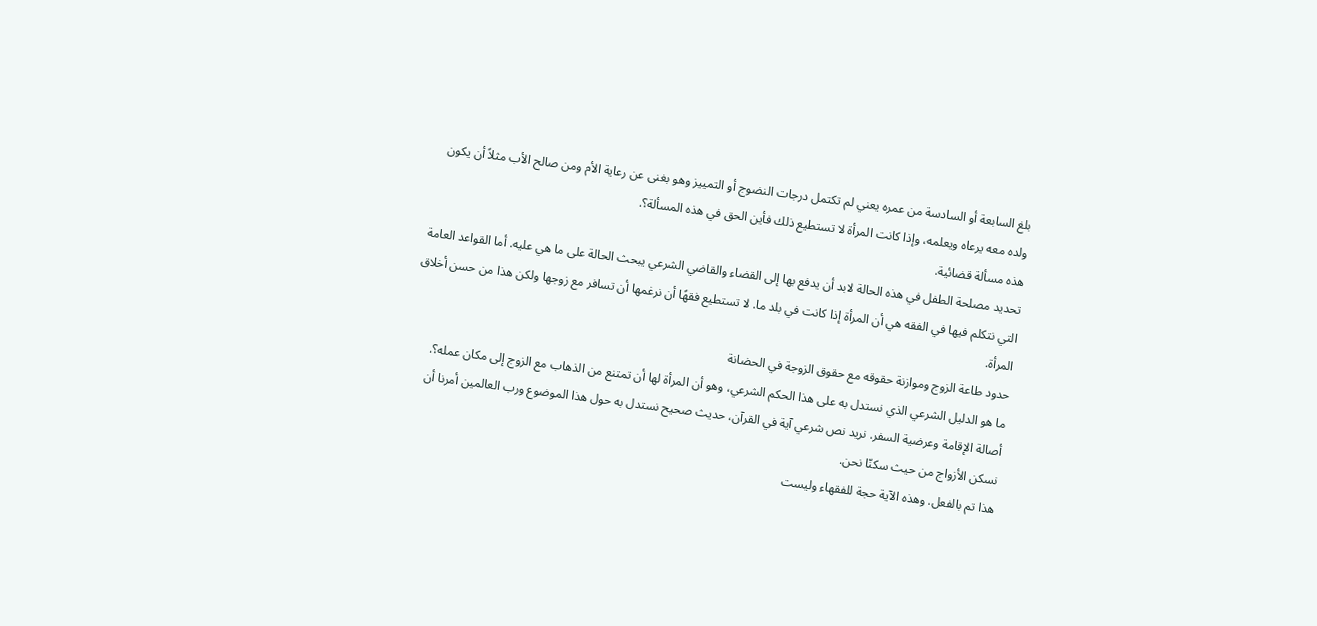بلغ السابعة أو السادسة من عمره يعني لم تكتمل درجات النضوج أو التمييز وهو بغنى عن رعاية الأم ومن صالح الأب مثلاً أن يكون ولده معه يرعاه ويعلمه، وإذا كانت المرأة لا تستطيع ذلك فأين الحق في هذه المسألة؟.
هذه مسألة قضائية.
تحديد مصلحة الطفل في هذه الحالة لابد أن يدفع بها إلى القضاء والقاضي الشرعي يبحث الحالة على ما هي عليه. أما القواعد العامة التي نتكلم فيها في الفقه هي أن المرأة إذا كانت في بلد ما. لا تستطيع فقهًا أن نرغمها أن تسافر مع زوجها ولكن هذا من حسن أخلاق المرأة.
حدود طاعة الزوج وموازنة حقوقه مع حقوق الزوجة في الحضانة
ما هو الدليل الشرعي الذي نستدل به على هذا الحكم الشرعي، وهو أن المرأة لها أن تمتنع من الذهاب مع الزوج إلى مكان عمله؟.
أصالة الإقامة وعرضية السفر. نريد نص شرعي آية في القرآن، حديث صحيح نستدل به حول هذا الموضوع ورب العالمين أمرنا أن نسكن الأزواج من حيث سكنّا نحن.
هذا تم بالفعل. وهذه الآية حجة للفقهاء وليست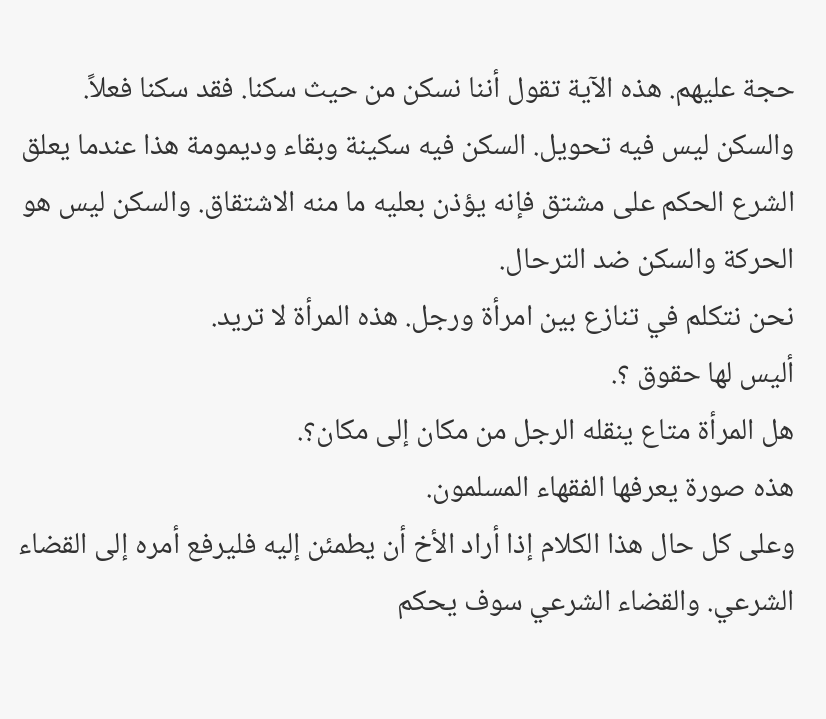حجة عليهم. هذه الآية تقول أننا نسكن من حيث سكنا. فقد سكنا فعلاً. والسكن ليس فيه تحويل. السكن فيه سكينة وبقاء وديمومة هذا عندما يعلق الشرع الحكم على مشتق فإنه يؤذن بعليه ما منه الاشتقاق. والسكن ليس هو الحركة والسكن ضد الترحال.
نحن نتكلم في تنازع بين امرأة ورجل. هذه المرأة لا تريد.
أليس لها حقوق ؟.
هل المرأة متاع ينقله الرجل من مكان إلى مكان؟.
هذه صورة يعرفها الفقهاء المسلمون.
وعلى كل حال هذا الكلام إذا أراد الأخ أن يطمئن إليه فليرفع أمره إلى القضاء الشرعي. والقضاء الشرعي سوف يحكم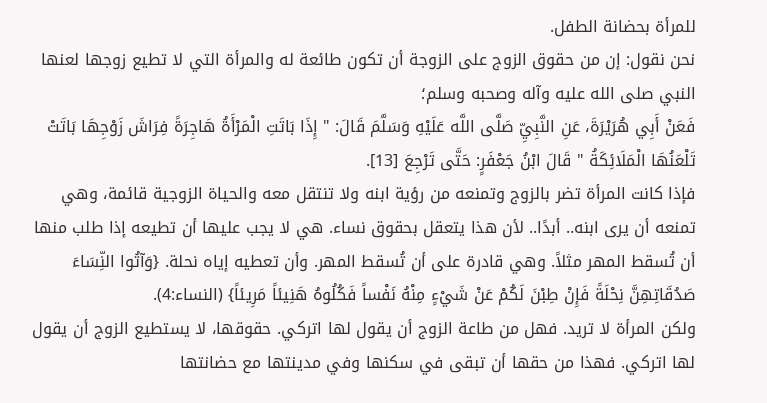للمرأة بحضانة الطفل.
نحن نقول: إن من حقوق الزوج على الزوجة أن تكون طائعة له والمرأة التي لا تطيع زوجها لعنها النبي صلى الله عليه وآله وصحبه وسلم؛
فَعَنْ أَبِي هُرَيْرَةَ، عَنِ النَّبِيِّ صَلَّى اللَّه عَلَيْهِ وَسَلَّمَ قَالَ: " إِذَا بَاتَتِ الْمَرْأَةُ هَاجِرَةً فِرَاشَ زَوْجِهَا بَاتَتْ تَلْعَنُهَا الْمَلَائِكَةُ " قَالَ ابْنُ جَعْفَرٍ: حَتَّى تَرْجِعَ [13].
فإذا كانت المرأة تضر بالزوج وتمنعه من رؤية ابنه ولا تنتقل معه والحياة الزوجية قائمة، وهي تمنعه أن يرى ابنه.. أبدًا.. لأن هذا يتعقل بحقوق نساء. هي لا يجب عليها أن تطيعه إذا طلب منها أن تُسقط المهر مثلاً. وهي قادرة على أن تُسقط المهر. وأن تعطيه إياه نحلة. {وَآتُوا النِّسَاءَ صَدُقَاتِهِنَّ نِحْلَةً فَإِنْ طِبْنَ لَكُمْ عَنْ شَيْءٍ مِنْهُ نَفْساً فَكُلُوهُ هَنِيئاً مَرِيئاً} (النساء:4).
ولكن المرأة لا تريد. فهل من طاعة الزوج أن يقول لها اتركي. حقوقها، لا يستطيع الزوج أن يقول لها اتركي. فهذا من حقها أن تبقى في سكنها وفي مدينتها مع حضانتها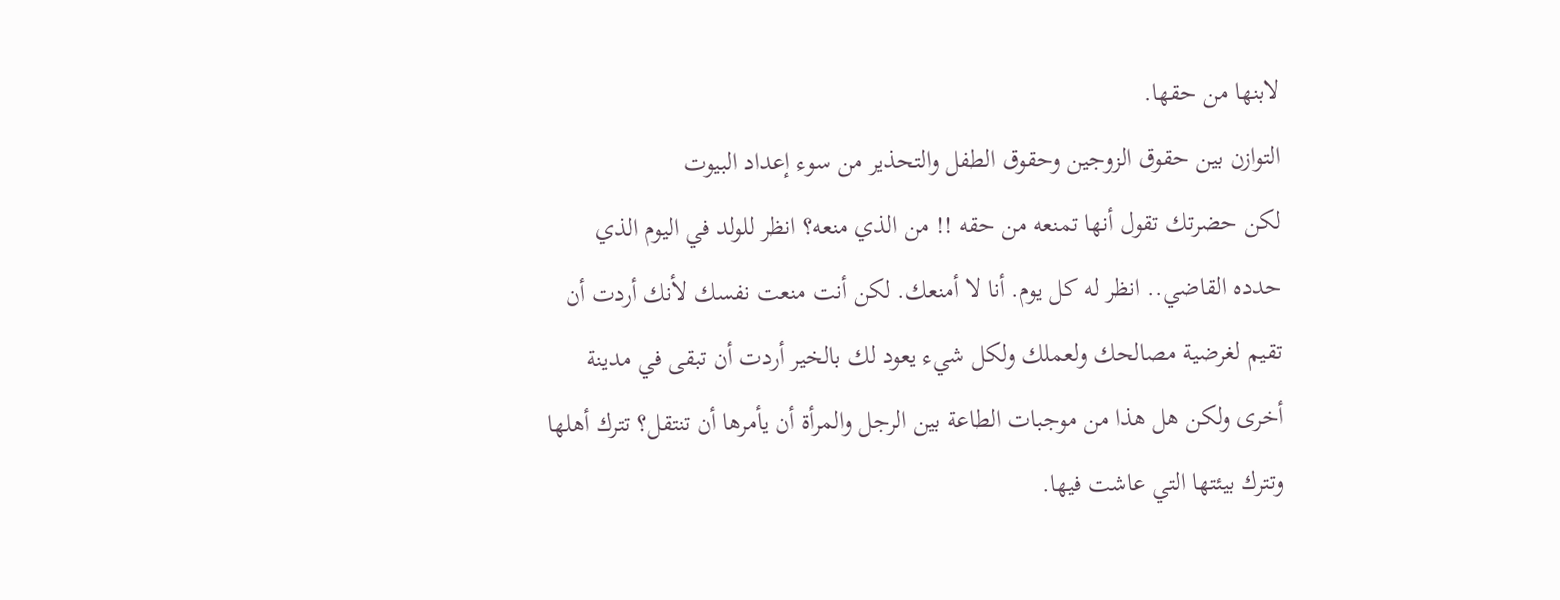لابنها من حقها.
التوازن بين حقوق الزوجين وحقوق الطفل والتحذير من سوء إعداد البيوت
لكن حضرتك تقول أنها تمنعه من حقه !! من الذي منعه؟ انظر للولد في اليوم الذي حدده القاضي.. انظر له كل يوم. أنا لا أمنعك. لكن أنت منعت نفسك لأنك أردت أن تقيم لغرضية مصالحك ولعملك ولكل شيء يعود لك بالخير أردت أن تبقى في مدينة أخرى ولكن هل هذا من موجبات الطاعة بين الرجل والمرأة أن يأمرها أن تنتقل؟ تترك أهلها وتترك بيئتها التي عاشت فيها.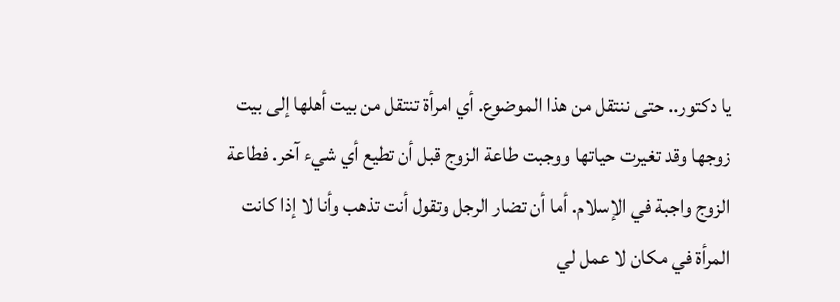يا دكتور.. حتى ننتقل من هذا الموضوع. أي امرأة تنتقل من بيت أهلها إلى بيت زوجها وقد تغيرت حياتها ووجبت طاعة الزوج قبل أن تطيع أي شيء آخر. فطاعة الزوج واجبة في الإسلام. أما أن تضار الرجل وتقول أنت تذهب وأنا لا إذا كانت المرأة في مكان لا عمل لي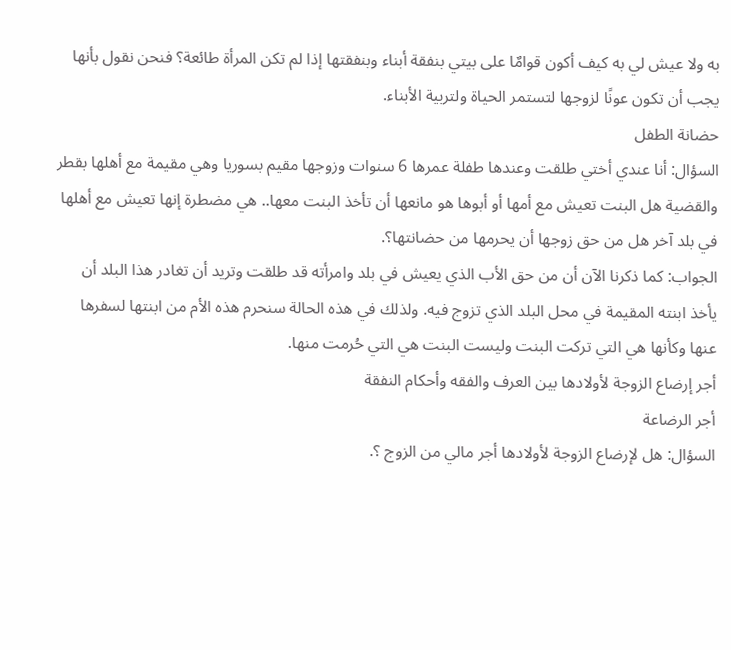به ولا عيش لي به كيف أكون قوامٌا على بيتي بنفقة أبناء وبنفقتها إذا لم تكن المرأة طائعة؟ فنحن نقول بأنها يجب أن تكون عونًا لزوجها لتستمر الحياة ولتربية الأبناء.
حضانة الطفل
السؤال: أنا عندي أختي طلقت وعندها طفلة عمرها 6 سنوات وزوجها مقيم بسوريا وهي مقيمة مع أهلها بقطر والقضية هل البنت تعيش مع أمها أو أبوها هو مانعها أن تأخذ البنت معها.. هي مضطرة إنها تعيش مع أهلها في بلد آخر هل من حق زوجها أن يحرمها من حضانتها؟.
الجواب: كما ذكرنا الآن أن من حق الأب الذي يعيش في بلد وامرأته قد طلقت وتريد أن تغادر هذا البلد أن يأخذ ابنته المقيمة في محل البلد الذي تزوج فيه. ولذلك في هذه الحالة سنحرم هذه الأم من ابنتها لسفرها عنها وكأنها هي التي تركت البنت وليست البنت هي التي حُرمت منها.
أجر إرضاع الزوجة لأولادها بين العرف والفقه وأحكام النفقة
أجر الرضاعة
السؤال: هل لإرضاع الزوجة لأولادها أجر مالي من الزوج ؟.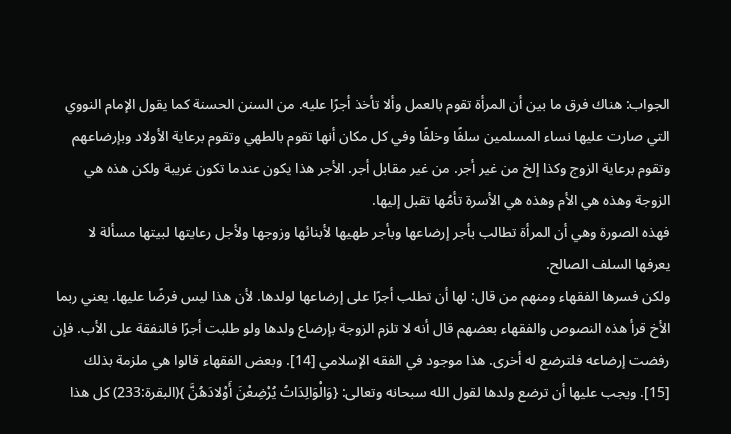الجواب: هناك فرق ما بين أن المرأة تقوم بالعمل وألا تأخذ أجرًا عليه. من السنن الحسنة كما يقول الإمام النووي التي صارت عليها نساء المسلمين سلفًا وخلفًا وفي كل مكان أنها تقوم بالطهي وتقوم برعاية الأولاد وبإرضاعهم وتقوم برعاية الزوج وكذا إلخ من غير أجر. من غير مقابل أجر. الأجر هذا يكون عندما تكون غريبة ولكن هذه هي الزوجة وهذه هي الأم وهذه هي الأسرة تأمُها تقبل إليها.
فهذه الصورة وهي أن المرأة تطالب بأجر إرضاعها وبأجر طهيها لأبنائها وزوجها ولأجل رعايتها لبيتها مسألة لا يعرفها السلف الصالح.
ولكن فسرها الفقهاء ومنهم من قال: لها أن تطلب أجرًا على إرضاعها لولدها. لأن هذا ليس فرضًا عليها. يعني ربما الأخ قرأ هذه النصوص والفقهاء بعضهم قال أنه لا تلزم الزوجة بإرضاع ولدها ولو طلبت أجرًا فالنفقة على الأب. فإن رفضت إرضاعه فلترضع له أخرى. هذا موجود في الفقه الإسلامي [14]. وبعض الفقهاء قالوا هي ملزمة بذلك [15]. ويجب عليها أن ترضع ولدها لقول الله سبحانه وتعالى: {وَالْوَالِدَاتُ يُرْضِعْنَ أَوْلادَهُنَّ }(البقرة:233) كل هذا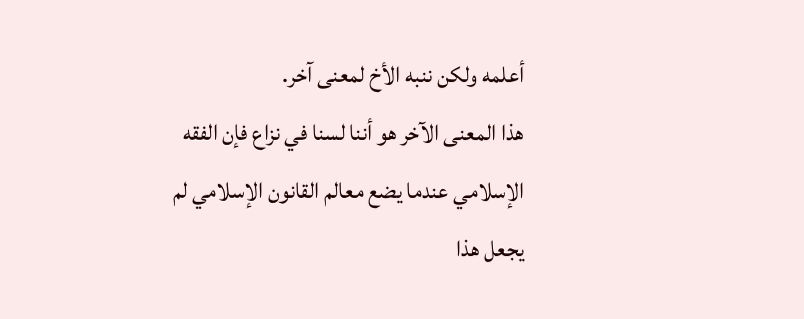أعلمه ولكن ننبه الأخ لمعنى آخر.
هذا المعنى الآخر هو أننا لسنا في نزاع فإن الفقه الإسلامي عندما يضع معالم القانون الإسلامي لم يجعل هذا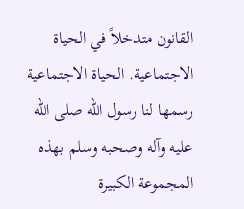القانون متدخلاً في الحياة الاجتماعية. الحياة الاجتماعية رسمها لنا رسول الله صلى الله عليه وآله وصحبه وسلم بهذه المجموعة الكبيرة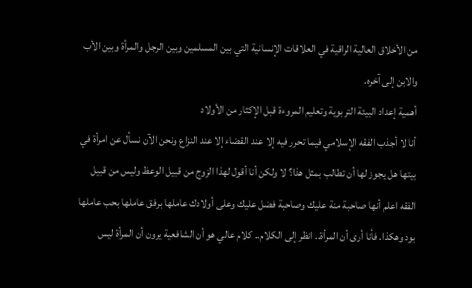من الأخلاق العالية الراقية في العلاقات الإنسانية التي بين المسلمين وبين الرجل والمرأة وبين الأب والابن إلى آخره.
أهمية إعداد البيئة التربوية وتعليم المروءة قبل الإكثار من الأولاد
أنا لا أجذب الفقه الإسلامي فيما تحرر فيه إلا عند القضاء إلا عند النزاع ونحن الآن نسأل عن امرأة في بيتها هل يجوز لها أن تطالب بمثل هذا؟ لا ولكن أنا أقول لهذا الزوج من قبيل الوعظ وليس من قبيل الفقه اعلم أنها صاحبة منة عليك وصاحبة فضل عليك وعلى أولادك عاملها برفق عاملها بحب عاملها بود وهكذا. فأنا أرى أن المرأة.. انظر إلى الكلام.. كلام عالي هو أن الشافعية يرون أن المرأة ليس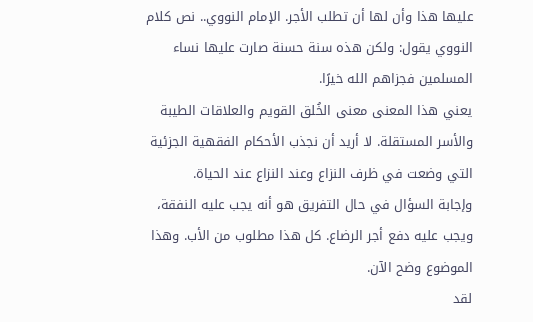عليها هذا وأن لها أن تطلب الأجر. الإمام النووي.. نص كلام النووي يقول: ولكن هذه سنة حسنة صارت عليها نساء المسلمين فجزاهم الله خيرًا.
يعني هذا المعنى معنى الخُلق القويم والعلاقات الطيبة والأسر المستقلة. لا أريد أن نجذب الأحكام الفقهية الجزئية التي وضعت في ظرف النزاع وعند النزاع عند الحياة.
وإجابة السؤال في حال التفريق هو أنه يجب عليه النفقة، ويجب عليه دفع أجر الرضاع. كل هذا مطلوب من الأب. وهذا الموضوع وضح الآن.
لقد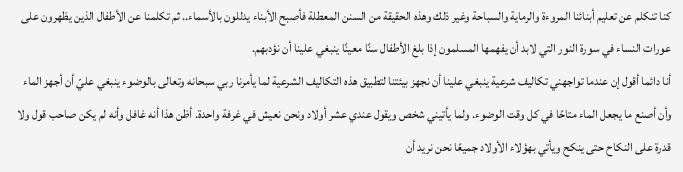كنا تنكلم عن تعليم أبنائنا المروءة والرماية والسباحة وغير ذلك وهذه الحقيقة من السنن المعطلة فأصبح الأبناء يدللون بالأسماء.. ثم تكلمنا عن الأطفال الذين يظهرون على عورات النساء في سورة النور التي لابد أن يفهمها المسلمون إذا بلغ الأطفال سنًا معينًا ينبغي علينا أن نؤدبهم.
أنا دائما أقول إن عندما تواجهني تكاليف شرعية ينبغي علينا أن نجهز بيئتنا لتطبيق هذه التكاليف الشرعية لما يأمرنا ربي سبحانه وتعالى بالوضوء ينبغي عليّ أن أجهز الماء وأن أصنع ما يجعل الماء متاحًا في كل وقت الوضوء. ولما يأتيني شخص ويقول عندي عشر أولاد ونحن نعيش في غرفة واحدة. أظن هذا أنه غافل وأنه لم يكن صاحب قول ولا قدرة على النكاح حتى ينكح ويأتي بهؤلاء الأولاد جميعًا نحن نريد أن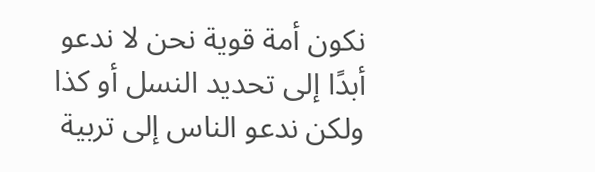نكون أمة قوية نحن لا ندعو أبدًا إلى تحديد النسل أو كذا ولكن ندعو الناس إلى تربية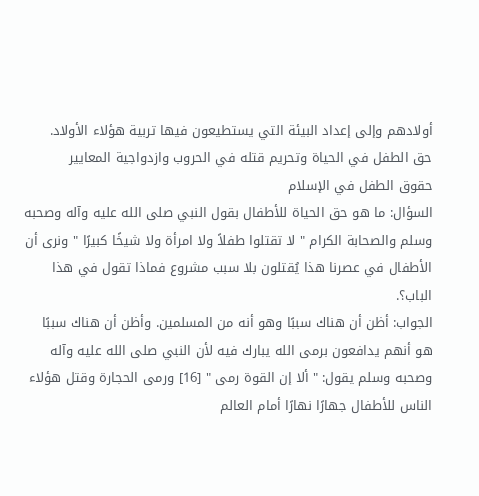أولادهم وإلى إعداد البيئة التي يستطيعون فيها تربية هؤلاء الأولاد.
حق الطفل في الحياة وتحريم قتله في الحروب وازدواجية المعايير
حقوق الطفل في الإسلام
السؤال: ما هو حق الحياة للأطفال بقول النبي صلى الله عليه وآله وصحبه وسلم والصحابة الكرام " لا تقتلوا طفلاً ولا امرأة ولا شيخًا كبيرًا " ونرى أن الأطفال في عصرنا هذا يُقتلون بلا سبب مشروع فماذا تقول في هذا الباب؟.
الجواب: أظن أن هناك سببًا وهو أنه من المسلمين. وأظن أن هناك سببًا هو أنهم يدافعون برمى الله يبارك فيه لأن النبي صلى الله عليه وآله وصحبه وسلم يقول: " ألا إن القوة رمى " [16] ورمى الحجارة وقتل هؤلاء الناس للأطفال جهارًا نهارًا أمام العالم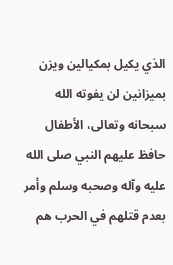الذي يكيل بمكيالين ويزن بميزانين لن يفوته الله سبحانه وتعالى، الأطفال حافظ عليهم النبي صلى الله عليه وآله وصحبه وسلم وأمر بعدم قتلهم في الحرب هم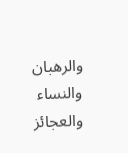والرهبان والنساء والعجائز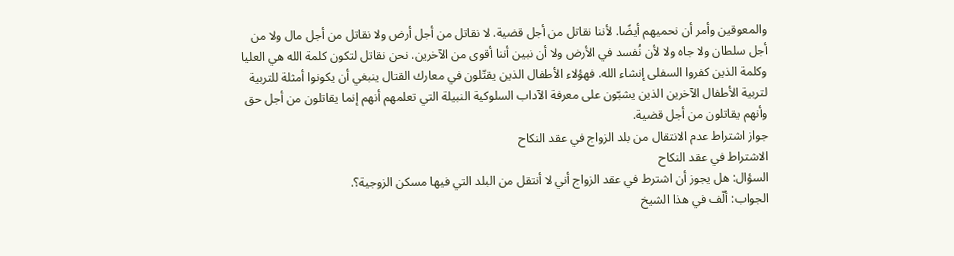والمعوقين وأمر أن نحميهم أيضًا. لأننا نقاتل من أجل قضية. لا نقاتل من أجل أرض ولا نقاتل من أجل مال ولا من أجل سلطان ولا جاه ولا لأن نُفسد في الأرض ولا أن نبين أننا أقوى من الآخرين. نحن نقاتل لتكون كلمة الله هي العليا وكلمة الذين كفروا السفلى إنشاء الله. فهؤلاء الأطفال الذين يقتّلون في معارك القتال ينبغي أن يكونوا أمثلة للتربية لتربية الأطفال الآخرين الذين يشبّون على معرفة الآداب السلوكية النبيلة التي تعلمهم أنهم إنما يقاتلون من أجل حق وأنهم يقاتلون من أجل قضية.
جواز اشتراط عدم الانتقال من بلد الزواج في عقد النكاح
الاشتراط في عقد النكاح
السؤال: هل يجوز أن اشترط في عقد الزواج أني لا أنتقل من البلد التي فيها مسكن الزوجية؟.
الجواب: ألّف في هذا الشيخ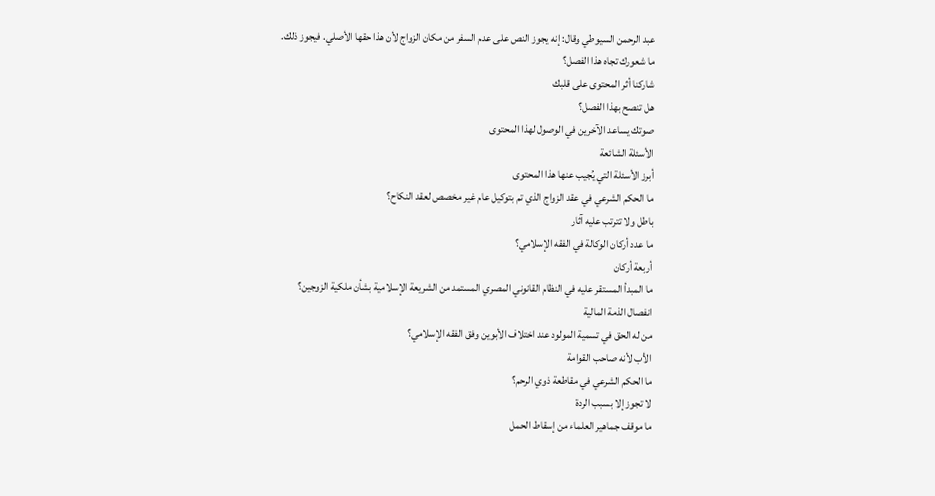عبد الرحمن السيوطي وقال: إنه يجوز النص على عدم السفر من مكان الزواج لأن هذا حقها الأصلي. فيجوز ذلك.
ما شعورك تجاه هذا الفصل؟
شاركنا أثر المحتوى على قلبك
هل تنصح بهذا الفصل؟
صوتك يساعد الآخرين في الوصول لهذا المحتوى
الأسئلة الشائعة
أبرز الأسئلة التي يُجيب عنها هذا المحتوى
ما الحكم الشرعي في عقد الزواج الذي تم بتوكيل عام غير مخصص لعقد النكاح؟
باطل ولا تترتب عليه آثار
ما عدد أركان الوكالة في الفقه الإسلامي؟
أربعة أركان
ما المبدأ المستقر عليه في النظام القانوني المصري المستمد من الشريعة الإسلامية بشأن ملكية الزوجين؟
انفصال الذمة المالية
من له الحق في تسمية المولود عند اختلاف الأبوين وفق الفقه الإسلامي؟
الأب لأنه صاحب القوامة
ما الحكم الشرعي في مقاطعة ذوي الرحم؟
لا تجوز إلا بسبب الردة
ما موقف جماهير العلماء من إسقاط الحمل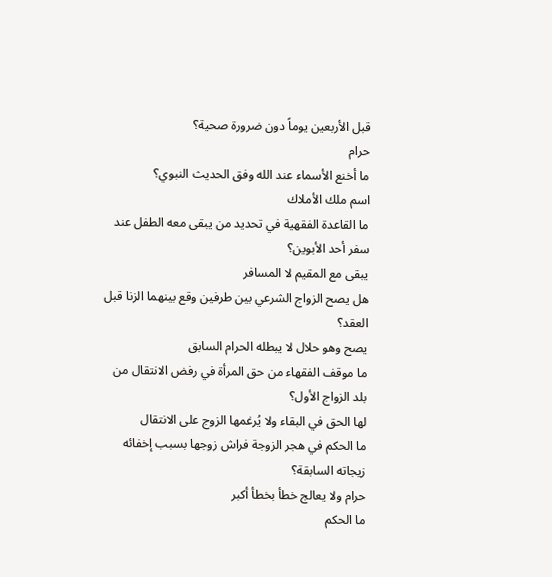قبل الأربعين يوماً دون ضرورة صحية؟
حرام
ما أخنع الأسماء عند الله وفق الحديث النبوي؟
اسم ملك الأملاك
ما القاعدة الفقهية في تحديد من يبقى معه الطفل عند سفر أحد الأبوين؟
يبقى مع المقيم لا المسافر
هل يصح الزواج الشرعي بين طرفين وقع بينهما الزنا قبل العقد؟
يصح وهو حلال لا يبطله الحرام السابق
ما موقف الفقهاء من حق المرأة في رفض الانتقال من بلد الزواج الأول؟
لها الحق في البقاء ولا يُرغمها الزوج على الانتقال
ما الحكم في هجر الزوجة فراش زوجها بسبب إخفائه زيجاته السابقة؟
حرام ولا يعالج خطأ بخطأ أكبر
ما الحكم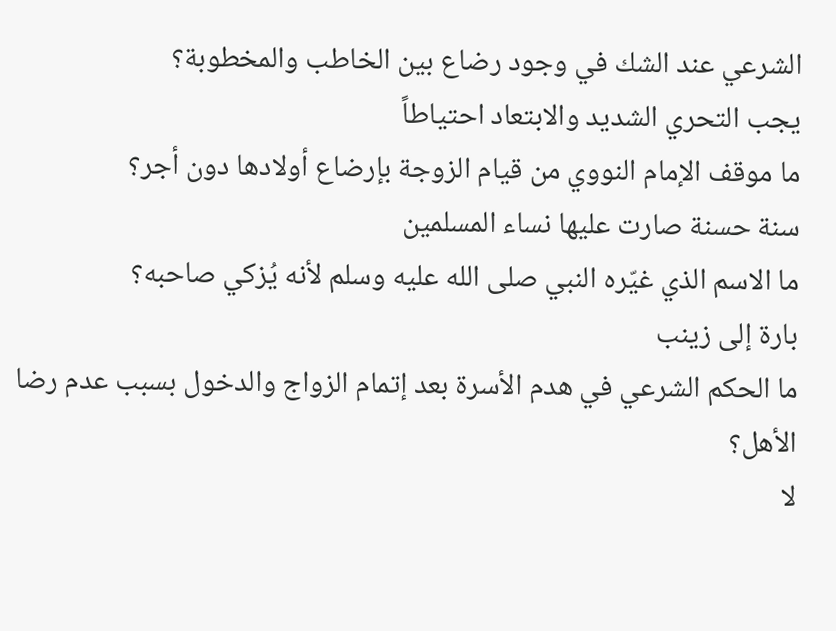الشرعي عند الشك في وجود رضاع بين الخاطب والمخطوبة؟
يجب التحري الشديد والابتعاد احتياطاً
ما موقف الإمام النووي من قيام الزوجة بإرضاع أولادها دون أجر؟
سنة حسنة صارت عليها نساء المسلمين
ما الاسم الذي غيّره النبي صلى الله عليه وسلم لأنه يُزكي صاحبه؟
بارة إلى زينب
ما الحكم الشرعي في هدم الأسرة بعد إتمام الزواج والدخول بسبب عدم رضا الأهل؟
لا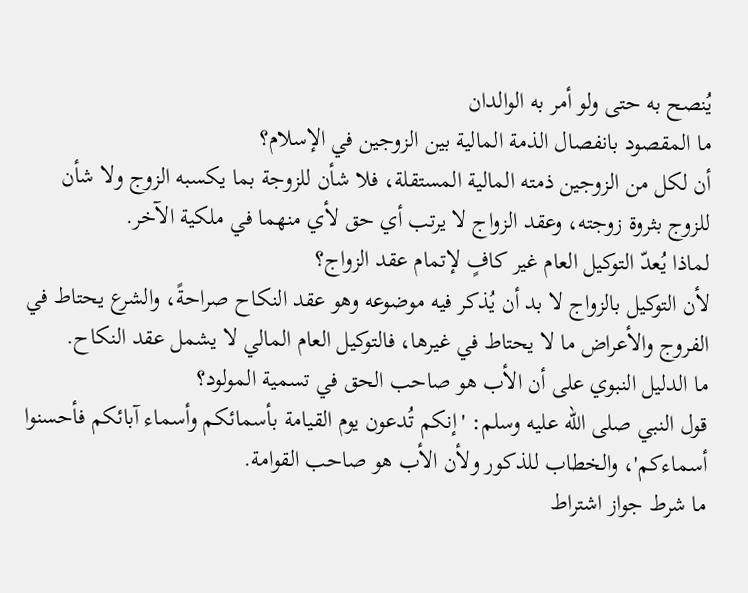يُنصح به حتى ولو أمر به الوالدان
ما المقصود بانفصال الذمة المالية بين الزوجين في الإسلام؟
أن لكل من الزوجين ذمته المالية المستقلة، فلا شأن للزوجة بما يكسبه الزوج ولا شأن للزوج بثروة زوجته، وعقد الزواج لا يرتب أي حق لأي منهما في ملكية الآخر.
لماذا يُعدّ التوكيل العام غير كافٍ لإتمام عقد الزواج؟
لأن التوكيل بالزواج لا بد أن يُذكر فيه موضوعه وهو عقد النكاح صراحةً، والشرع يحتاط في الفروج والأعراض ما لا يحتاط في غيرها، فالتوكيل العام المالي لا يشمل عقد النكاح.
ما الدليل النبوي على أن الأب هو صاحب الحق في تسمية المولود؟
قول النبي صلى الله عليه وسلم: 'إنكم تُدعون يوم القيامة بأسمائكم وأسماء آبائكم فأحسنوا أسماءكم'، والخطاب للذكور ولأن الأب هو صاحب القوامة.
ما شرط جواز اشتراط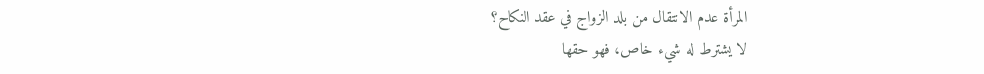المرأة عدم الانتقال من بلد الزواج في عقد النكاح؟
لا يشترط له شيء خاص، فهو حقها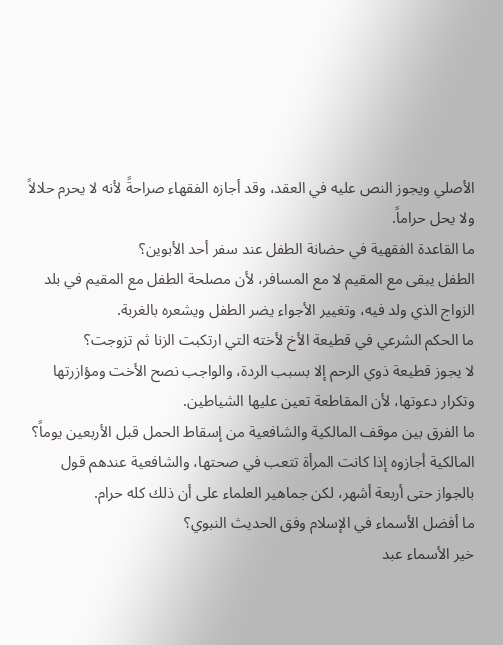الأصلي ويجوز النص عليه في العقد، وقد أجازه الفقهاء صراحةً لأنه لا يحرم حلالاً ولا يحل حراماً.
ما القاعدة الفقهية في حضانة الطفل عند سفر أحد الأبوين؟
الطفل يبقى مع المقيم لا مع المسافر، لأن مصلحة الطفل مع المقيم في بلد الزواج الذي ولد فيه، وتغيير الأجواء يضر الطفل ويشعره بالغربة.
ما الحكم الشرعي في قطيعة الأخ لأخته التي ارتكبت الزنا ثم تزوجت؟
لا يجوز قطيعة ذوي الرحم إلا بسبب الردة، والواجب نصح الأخت ومؤازرتها وتكرار دعوتها، لأن المقاطعة تعين عليها الشياطين.
ما الفرق بين موقف المالكية والشافعية من إسقاط الحمل قبل الأربعين يوماً؟
المالكية أجازوه إذا كانت المرأة تتعب في صحتها، والشافعية عندهم قول بالجواز حتى أربعة أشهر، لكن جماهير العلماء على أن ذلك كله حرام.
ما أفضل الأسماء في الإسلام وفق الحديث النبوي؟
خير الأسماء عبد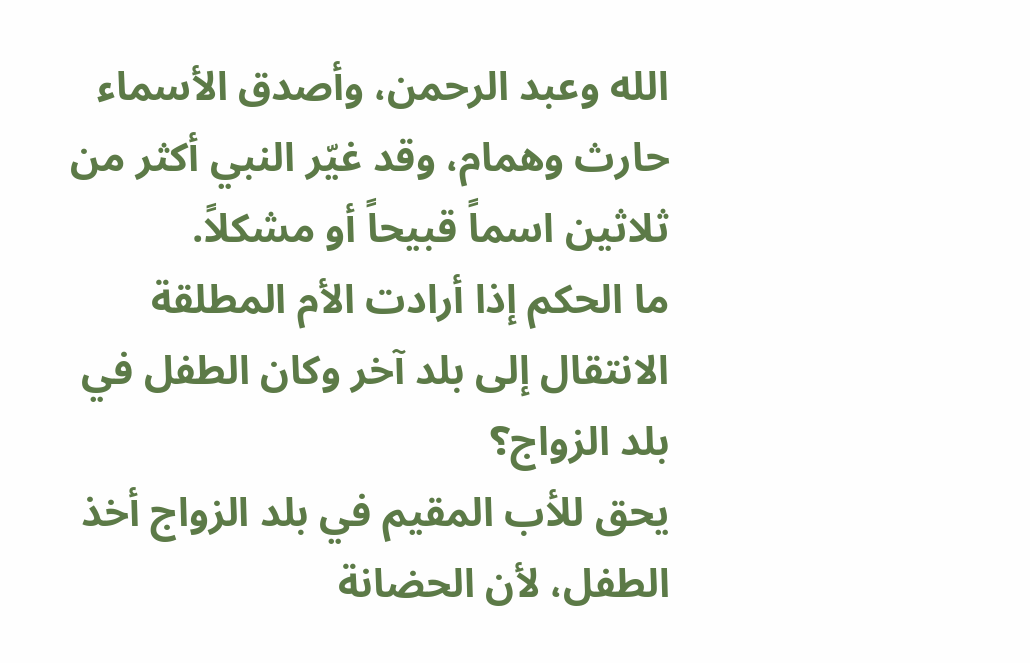الله وعبد الرحمن، وأصدق الأسماء حارث وهمام، وقد غيّر النبي أكثر من ثلاثين اسماً قبيحاً أو مشكلاً.
ما الحكم إذا أرادت الأم المطلقة الانتقال إلى بلد آخر وكان الطفل في بلد الزواج؟
يحق للأب المقيم في بلد الزواج أخذ الطفل، لأن الحضانة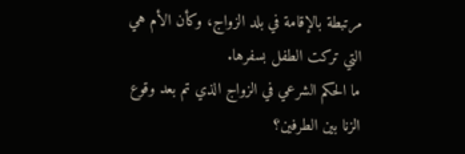مرتبطة بالإقامة في بلد الزواج، وكأن الأم هي التي تركت الطفل بسفرها.
ما الحكم الشرعي في الزواج الذي تم بعد وقوع الزنا بين الطرفين؟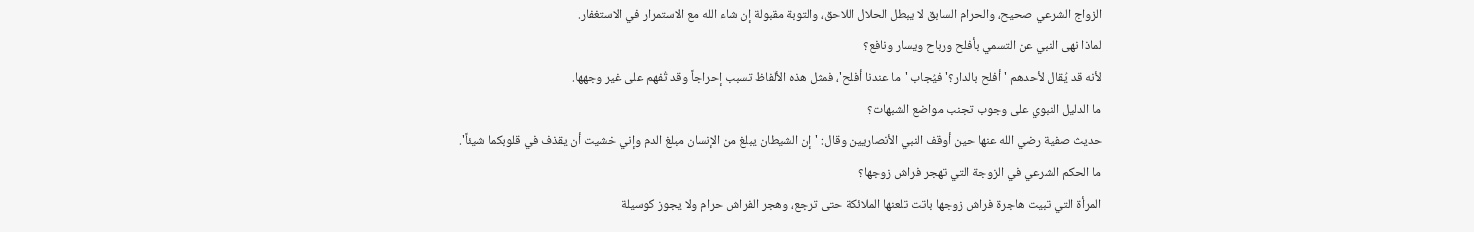الزواج الشرعي صحيح، والحرام السابق لا يبطل الحلال اللاحق، والتوبة مقبولة إن شاء الله مع الاستمرار في الاستغفار.
لماذا نهى النبي عن التسمي بأفلح ورباح ويسار ونافع؟
لأنه قد يُقال لأحدهم 'أفلح بالدار؟' فيُجاب 'ما عندنا أفلح'، فمثل هذه الألفاظ تسبب إحراجاً وقد تُفهم على غير وجهها.
ما الدليل النبوي على وجوب تجنب مواضع الشبهات؟
حديث صفية رضي الله عنها حين أوقف النبي الأنصاريين وقال: 'إن الشيطان يبلغ من الإنسان مبلغ الدم وإني خشيت أن يقذف في قلوبكما شيئاً'.
ما الحكم الشرعي في الزوجة التي تهجر فراش زوجها؟
المرأة التي تبيت هاجرة فراش زوجها باتت تلعنها الملائكة حتى ترجع، وهجر الفراش حرام ولا يجوز كوسيلة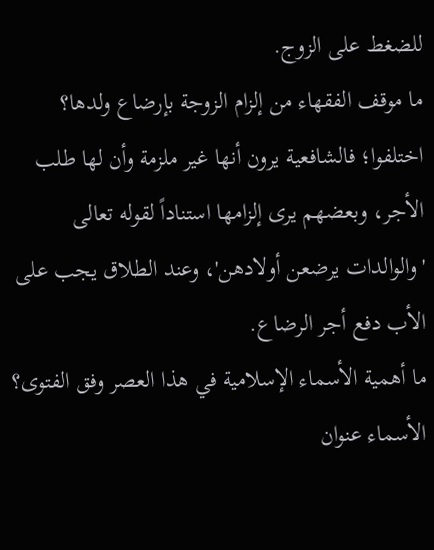للضغط على الزوج.
ما موقف الفقهاء من إلزام الزوجة بإرضاع ولدها؟
اختلفوا؛ فالشافعية يرون أنها غير ملزمة وأن لها طلب الأجر، وبعضهم يرى إلزامها استناداً لقوله تعالى 'والوالدات يرضعن أولادهن'، وعند الطلاق يجب على الأب دفع أجر الرضاع.
ما أهمية الأسماء الإسلامية في هذا العصر وفق الفتوى؟
الأسماء عنوان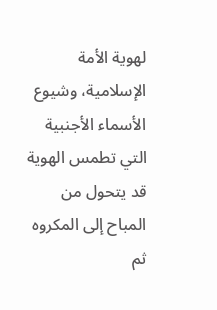لهوية الأمة الإسلامية، وشيوع الأسماء الأجنبية التي تطمس الهوية قد يتحول من المباح إلى المكروه ثم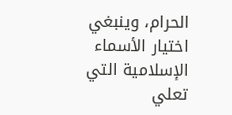الحرام، وينبغي اختيار الأسماء الإسلامية التي تعلي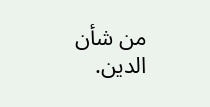من شأن الدين.